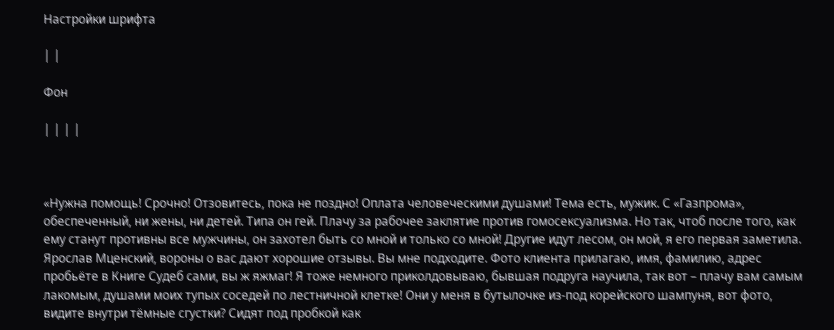Настройки шрифта

| |

Фон

| | | |



«Нужна помощь! Срочно! Отзовитесь, пока не поздно! Оплата человеческими душами! Тема есть, мужик. С «Газпрома», обеспеченный, ни жены, ни детей. Типа он гей. Плачу за рабочее заклятие против гомосексуализма. Но так, чтоб после того, как ему станут противны все мужчины, он захотел быть со мной и только со мной! Другие идут лесом, он мой, я его первая заметила. Ярослав Мценский, вороны о вас дают хорошие отзывы. Вы мне подходите. Фото клиента прилагаю, имя, фамилию, адрес пробьёте в Книге Судеб сами, вы ж яжмаг! Я тоже немного приколдовываю, бывшая подруга научила, так вот – плачу вам самым лакомым, душами моих тупых соседей по лестничной клетке! Они у меня в бутылочке из-под корейского шампуня, вот фото, видите внутри тёмные сгустки? Сидят под пробкой как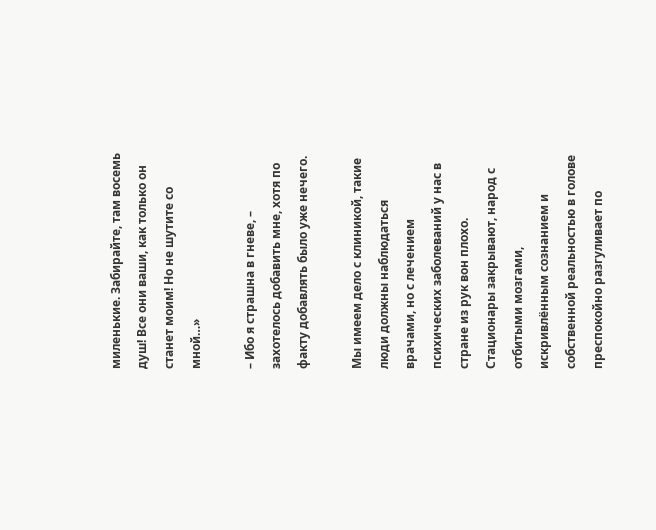миленькие. Забирайте, там восемь душ! Все они ваши, как только он станет моим! Но не шутите со мной…»

– Ибо я страшна в гневе, – захотелось добавить мне, хотя по факту добавлять было уже нечего.

Мы имеем дело с клиникой, такие люди должны наблюдаться врачами, но с лечением психических заболеваний у нас в стране из рук вон плохо. Стационары закрывают, народ с отбитыми мозгами, искривлённым сознанием и собственной реальностью в голове преспокойно разгуливает по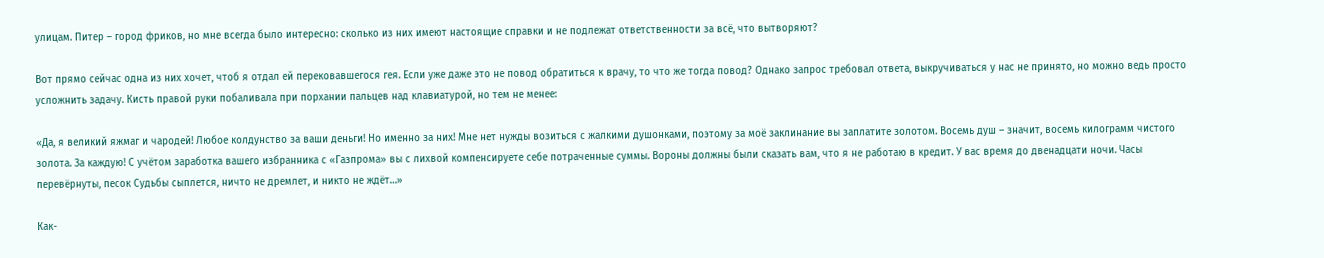улицам. Питер – город фриков, но мне всегда было интересно: сколько из них имеют настоящие справки и не подлежат ответственности за всё, что вытворяют?

Вот прямо сейчас одна из них хочет, чтоб я отдал ей перековавшегося гея. Если уже даже это не повод обратиться к врачу, то что же тогда повод? Однако запрос требовал ответа, выкручиваться у нас не принято, но можно ведь просто усложнить задачу. Кисть правой руки побаливала при порхании пальцев над клавиатурой, но тем не менее:

«Да, я великий яжмаг и чародей! Любое колдунство за ваши деньги! Но именно за них! Мне нет нужды возиться с жалкими душонками, поэтому за моё заклинание вы заплатите золотом. Восемь душ – значит, восемь килограмм чистого золота. За каждую! С учётом заработка вашего избранника с «Газпрома» вы с лихвой компенсируете себе потраченные суммы. Вороны должны были сказать вам, что я не работаю в кредит. У вас время до двенадцати ночи. Часы перевёрнуты, песок Судьбы сыплется, ничто не дремлет, и никто не ждёт…»

Как-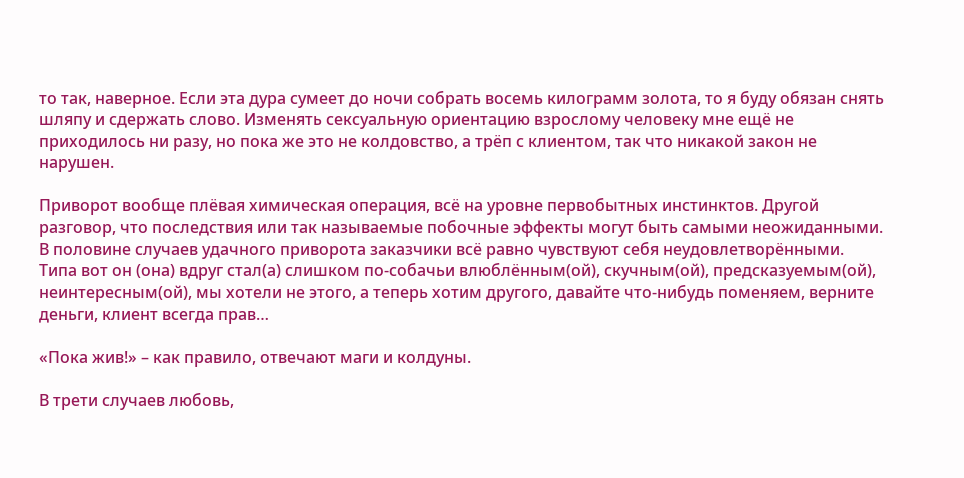то так, наверное. Если эта дура сумеет до ночи собрать восемь килограмм золота, то я буду обязан снять шляпу и сдержать слово. Изменять сексуальную ориентацию взрослому человеку мне ещё не приходилось ни разу, но пока же это не колдовство, а трёп с клиентом, так что никакой закон не нарушен.

Приворот вообще плёвая химическая операция, всё на уровне первобытных инстинктов. Другой разговор, что последствия или так называемые побочные эффекты могут быть самыми неожиданными. В половине случаев удачного приворота заказчики всё равно чувствуют себя неудовлетворёнными. Типа вот он (она) вдруг стал(а) слишком по-собачьи влюблённым(ой), скучным(ой), предсказуемым(ой), неинтересным(ой), мы хотели не этого, а теперь хотим другого, давайте что-нибудь поменяем, верните деньги, клиент всегда прав…

«Пока жив!» – как правило, отвечают маги и колдуны.

В трети случаев любовь,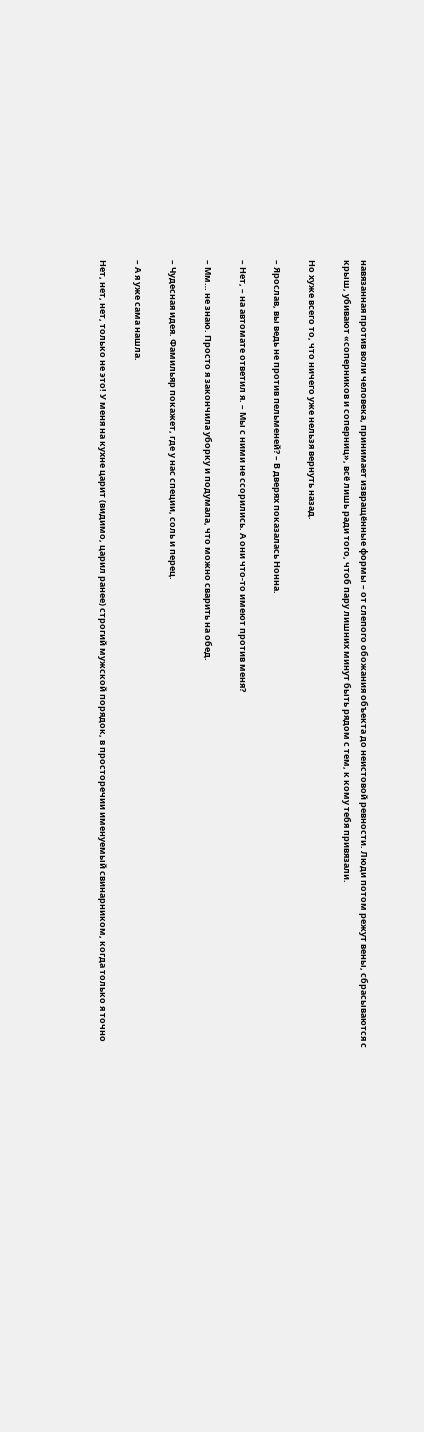навязанная против воли человека, принимает извращённые формы – от слепого обожания объекта до неистовой ревности. Люди потом режут вены, сбрасываются с крыш, убивают «соперников и соперниц», всё лишь ради того, чтоб пару лишних минут быть рядом с тем, к кому тебя привязали.

Но хуже всего то, что ничего уже нельзя вернуть назад.

– Ярослав, вы ведь не против пельменей? – В дверях показалась Нонна.

– Нет, – на автомате ответил я. – Мы с ними не ссорились. А они что-то имеют против меня?

– Мм… не знаю. Просто я закончила уборку и подумала, что можно сварить на обед.

– Чудесная идея. Фамильяр покажет, где у нас специи, соль и перец.

– А я уже сама нашла.

Нет, нет, нет, только не это! У меня на кухне царит (видимо, царил ранее) строгий мужской порядок, в просторечии именуемый свинарником, когда только я точно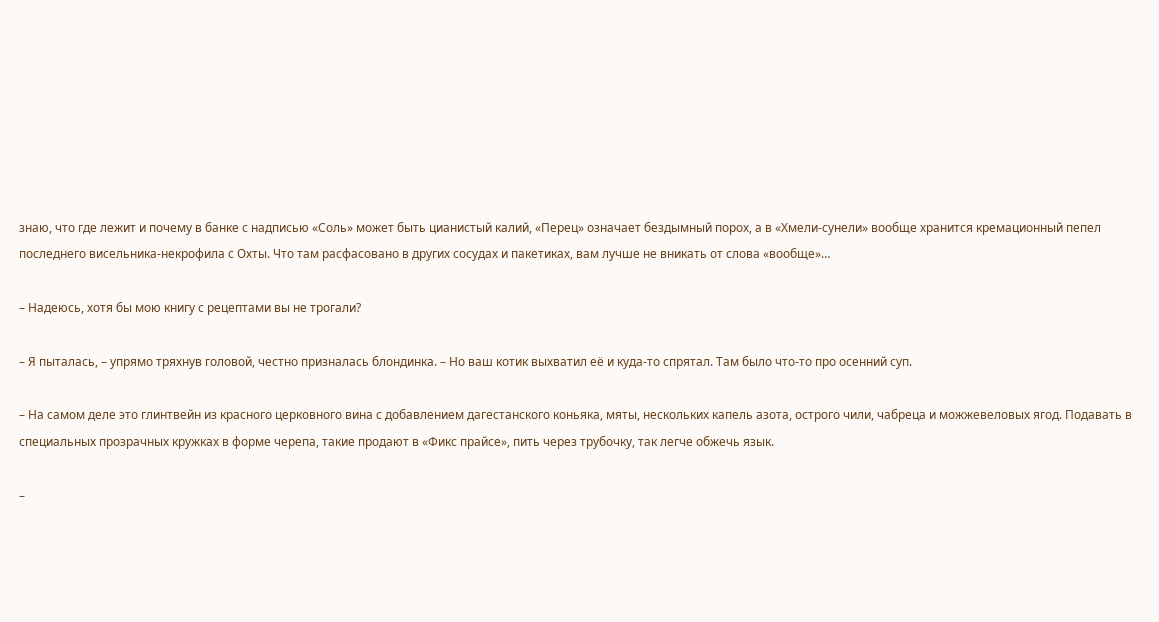знаю, что где лежит и почему в банке с надписью «Соль» может быть цианистый калий, «Перец» означает бездымный порох, а в «Хмели-сунели» вообще хранится кремационный пепел последнего висельника-некрофила с Охты. Что там расфасовано в других сосудах и пакетиках, вам лучше не вникать от слова «вообще»…

– Надеюсь, хотя бы мою книгу с рецептами вы не трогали?

– Я пыталась, – упрямо тряхнув головой, честно призналась блондинка. – Но ваш котик выхватил её и куда-то спрятал. Там было что-то про осенний суп.

– На самом деле это глинтвейн из красного церковного вина с добавлением дагестанского коньяка, мяты, нескольких капель азота, острого чили, чабреца и можжевеловых ягод. Подавать в специальных прозрачных кружках в форме черепа, такие продают в «Фикс прайсе», пить через трубочку, так легче обжечь язык.

–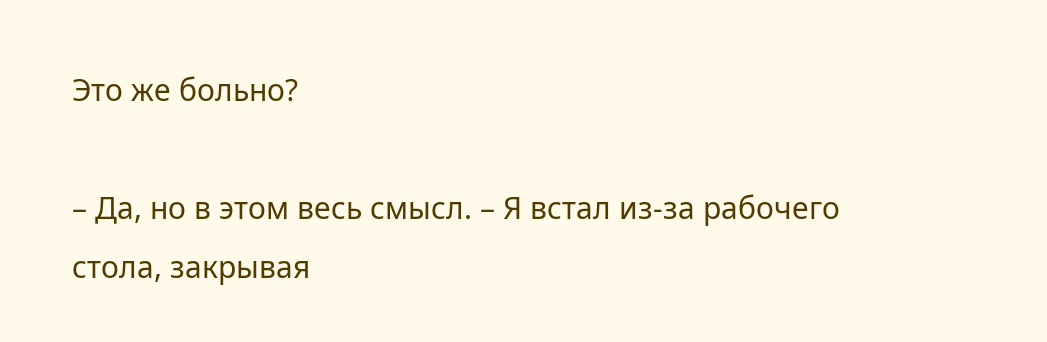Это же больно?

– Да, но в этом весь смысл. – Я встал из-за рабочего стола, закрывая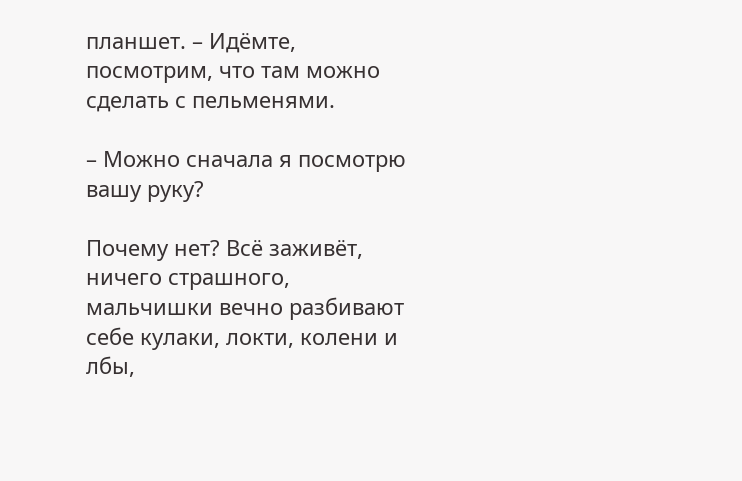планшет. – Идёмте, посмотрим, что там можно сделать с пельменями.

– Можно сначала я посмотрю вашу руку?

Почему нет? Всё заживёт, ничего страшного, мальчишки вечно разбивают себе кулаки, локти, колени и лбы,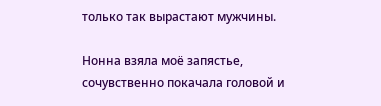только так вырастают мужчины.

Нонна взяла моё запястье, сочувственно покачала головой и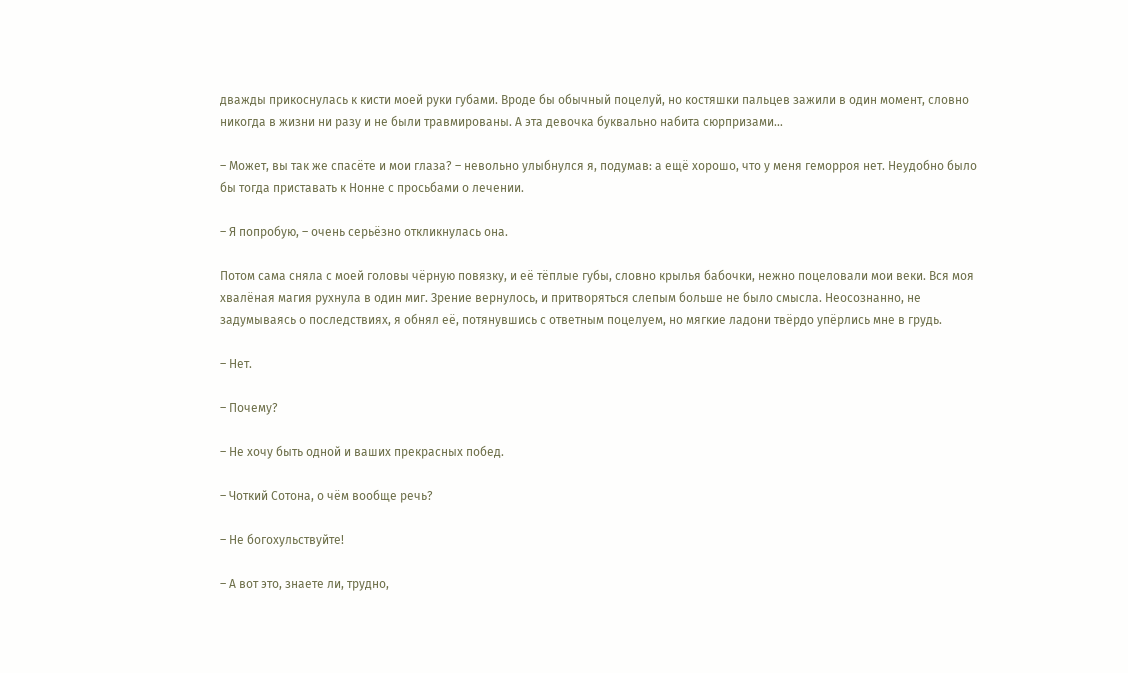дважды прикоснулась к кисти моей руки губами. Вроде бы обычный поцелуй, но костяшки пальцев зажили в один момент, словно никогда в жизни ни разу и не были травмированы. А эта девочка буквально набита сюрпризами…

– Может, вы так же спасёте и мои глаза? – невольно улыбнулся я, подумав: а ещё хорошо, что у меня геморроя нет. Неудобно было бы тогда приставать к Нонне с просьбами о лечении.

– Я попробую, – очень серьёзно откликнулась она.

Потом сама сняла с моей головы чёрную повязку, и её тёплые губы, словно крылья бабочки, нежно поцеловали мои веки. Вся моя хвалёная магия рухнула в один миг. Зрение вернулось, и притворяться слепым больше не было смысла. Неосознанно, не задумываясь о последствиях, я обнял её, потянувшись с ответным поцелуем, но мягкие ладони твёрдо упёрлись мне в грудь.

– Нет.

– Почему?

– Не хочу быть одной и ваших прекрасных побед.

– Чоткий Сотона, о чём вообще речь?

– Не богохульствуйте!

– А вот это, знаете ли, трудно,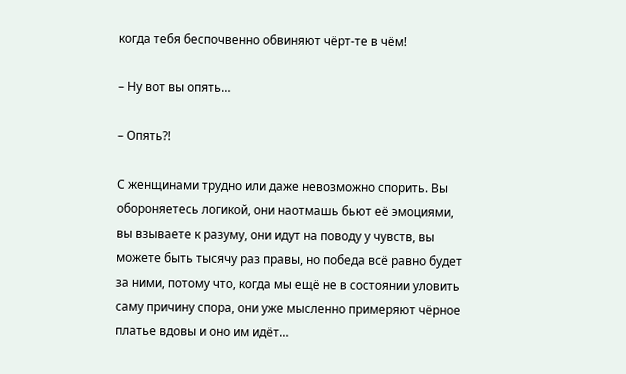когда тебя беспочвенно обвиняют чёрт-те в чём!

– Ну вот вы опять…

– Опять?!

С женщинами трудно или даже невозможно спорить. Вы обороняетесь логикой, они наотмашь бьют её эмоциями, вы взываете к разуму, они идут на поводу у чувств, вы можете быть тысячу раз правы, но победа всё равно будет за ними, потому что, когда мы ещё не в состоянии уловить саму причину спора, они уже мысленно примеряют чёрное платье вдовы и оно им идёт…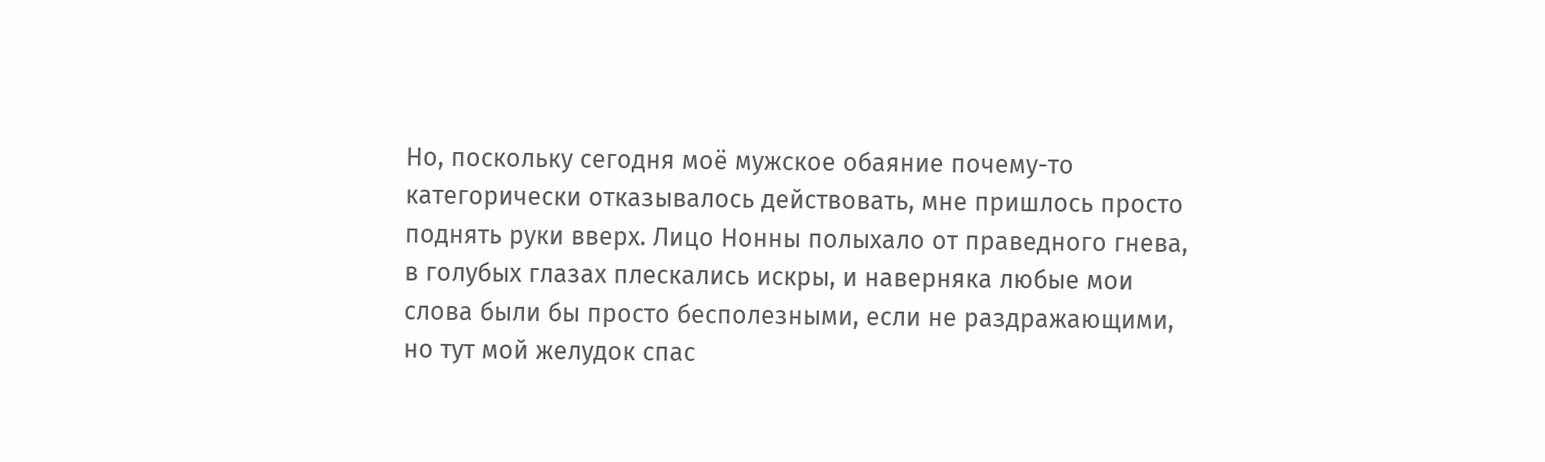Но, поскольку сегодня моё мужское обаяние почему-то категорически отказывалось действовать, мне пришлось просто поднять руки вверх. Лицо Нонны полыхало от праведного гнева, в голубых глазах плескались искры, и наверняка любые мои слова были бы просто бесполезными, если не раздражающими, но тут мой желудок спас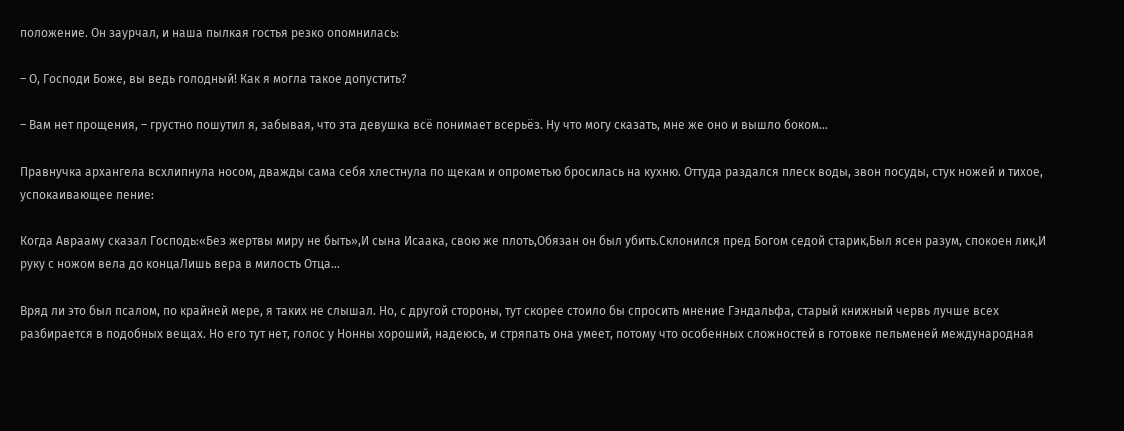положение. Он заурчал, и наша пылкая гостья резко опомнилась:

– О, Господи Боже, вы ведь голодный! Как я могла такое допустить?

– Вам нет прощения, – грустно пошутил я, забывая, что эта девушка всё понимает всерьёз. Ну что могу сказать, мне же оно и вышло боком…

Правнучка архангела всхлипнула носом, дважды сама себя хлестнула по щекам и опрометью бросилась на кухню. Оттуда раздался плеск воды, звон посуды, стук ножей и тихое, успокаивающее пение:

Когда Аврааму сказал Господь:«Без жертвы миру не быть»,И сына Исаака, свою же плоть,Обязан он был убить.Склонился пред Богом седой старик,Был ясен разум, спокоен лик,И руку с ножом вела до концаЛишь вера в милость Отца…

Вряд ли это был псалом, по крайней мере, я таких не слышал. Но, с другой стороны, тут скорее стоило бы спросить мнение Гэндальфа, старый книжный червь лучше всех разбирается в подобных вещах. Но его тут нет, голос у Нонны хороший, надеюсь, и стряпать она умеет, потому что особенных сложностей в готовке пельменей международная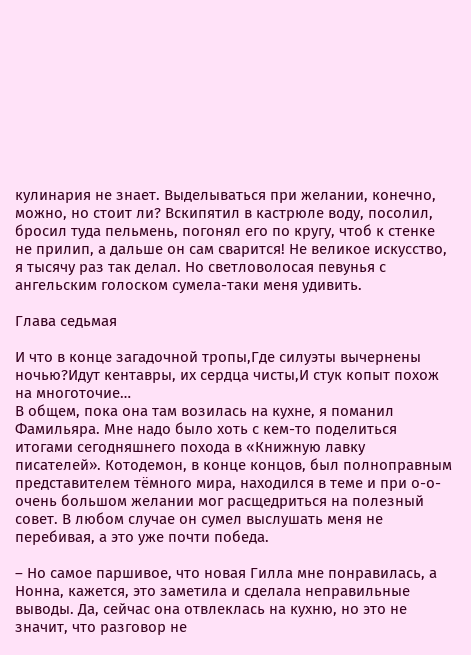кулинария не знает. Выделываться при желании, конечно, можно, но стоит ли? Вскипятил в кастрюле воду, посолил, бросил туда пельмень, погонял его по кругу, чтоб к стенке не прилип, а дальше он сам сварится! Не великое искусство, я тысячу раз так делал. Но светловолосая певунья с ангельским голоском сумела-таки меня удивить.

Глава седьмая

И что в конце загадочной тропы,Где силуэты вычернены ночью?Идут кентавры, их сердца чисты,И стук копыт похож на многоточие…
В общем, пока она там возилась на кухне, я поманил Фамильяра. Мне надо было хоть с кем-то поделиться итогами сегодняшнего похода в «Книжную лавку писателей». Котодемон, в конце концов, был полноправным представителем тёмного мира, находился в теме и при о-о-очень большом желании мог расщедриться на полезный совет. В любом случае он сумел выслушать меня не перебивая, а это уже почти победа.

– Но самое паршивое, что новая Гилла мне понравилась, а Нонна, кажется, это заметила и сделала неправильные выводы. Да, сейчас она отвлеклась на кухню, но это не значит, что разговор не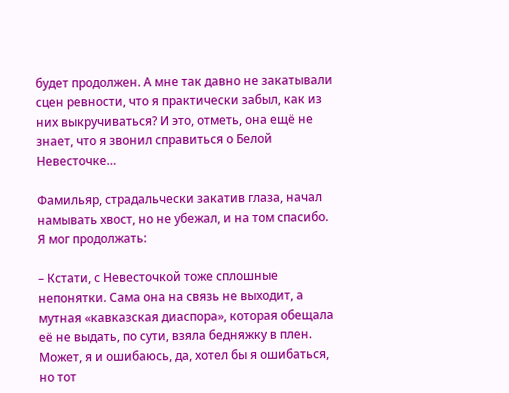будет продолжен. А мне так давно не закатывали сцен ревности, что я практически забыл, как из них выкручиваться? И это, отметь, она ещё не знает, что я звонил справиться о Белой Невесточке…

Фамильяр, страдальчески закатив глаза, начал намывать хвост, но не убежал, и на том спасибо. Я мог продолжать:

– Кстати, с Невесточкой тоже сплошные непонятки. Сама она на связь не выходит, а мутная «кавказская диаспора», которая обещала её не выдать, по сути, взяла бедняжку в плен. Может, я и ошибаюсь, да, хотел бы я ошибаться, но тот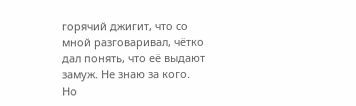горячий джигит, что со мной разговаривал, чётко дал понять, что её выдают замуж. Не знаю за кого. Но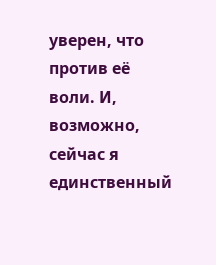уверен, что против её воли. И, возможно, сейчас я единственный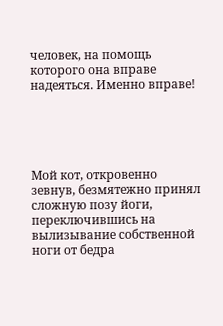человек, на помощь которого она вправе надеяться. Именно вправе!





Мой кот, откровенно зевнув, безмятежно принял сложную позу йоги, переключившись на вылизывание собственной ноги от бедра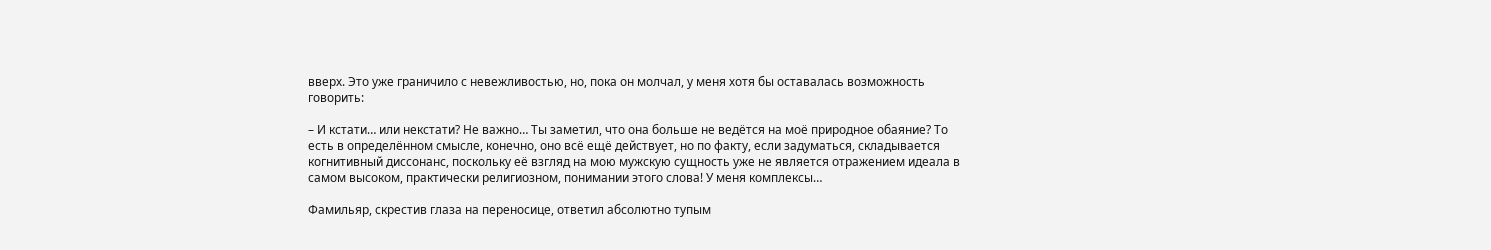вверх. Это уже граничило с невежливостью, но, пока он молчал, у меня хотя бы оставалась возможность говорить:

– И кстати… или некстати? Не важно… Ты заметил, что она больше не ведётся на моё природное обаяние? То есть в определённом смысле, конечно, оно всё ещё действует, но по факту, если задуматься, складывается когнитивный диссонанс, поскольку её взгляд на мою мужскую сущность уже не является отражением идеала в самом высоком, практически религиозном, понимании этого слова! У меня комплексы…

Фамильяр, скрестив глаза на переносице, ответил абсолютно тупым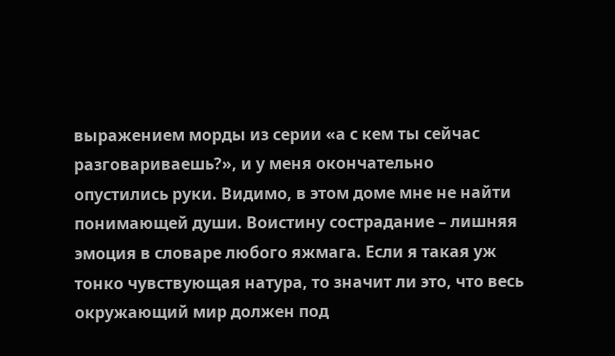выражением морды из серии «а с кем ты сейчас разговариваешь?», и у меня окончательно опустились руки. Видимо, в этом доме мне не найти понимающей души. Воистину сострадание – лишняя эмоция в словаре любого яжмага. Если я такая уж тонко чувствующая натура, то значит ли это, что весь окружающий мир должен под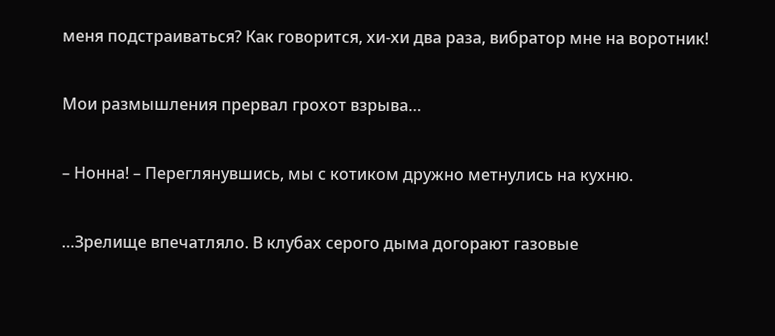меня подстраиваться? Как говорится, хи-хи два раза, вибратор мне на воротник!

Мои размышления прервал грохот взрыва…

– Нонна! – Переглянувшись, мы с котиком дружно метнулись на кухню.

…Зрелище впечатляло. В клубах серого дыма догорают газовые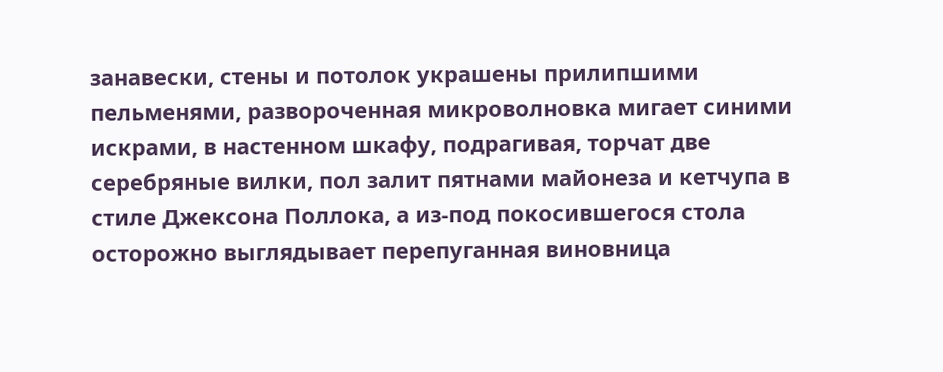занавески, стены и потолок украшены прилипшими пельменями, развороченная микроволновка мигает синими искрами, в настенном шкафу, подрагивая, торчат две серебряные вилки, пол залит пятнами майонеза и кетчупа в стиле Джексона Поллока, а из-под покосившегося стола осторожно выглядывает перепуганная виновница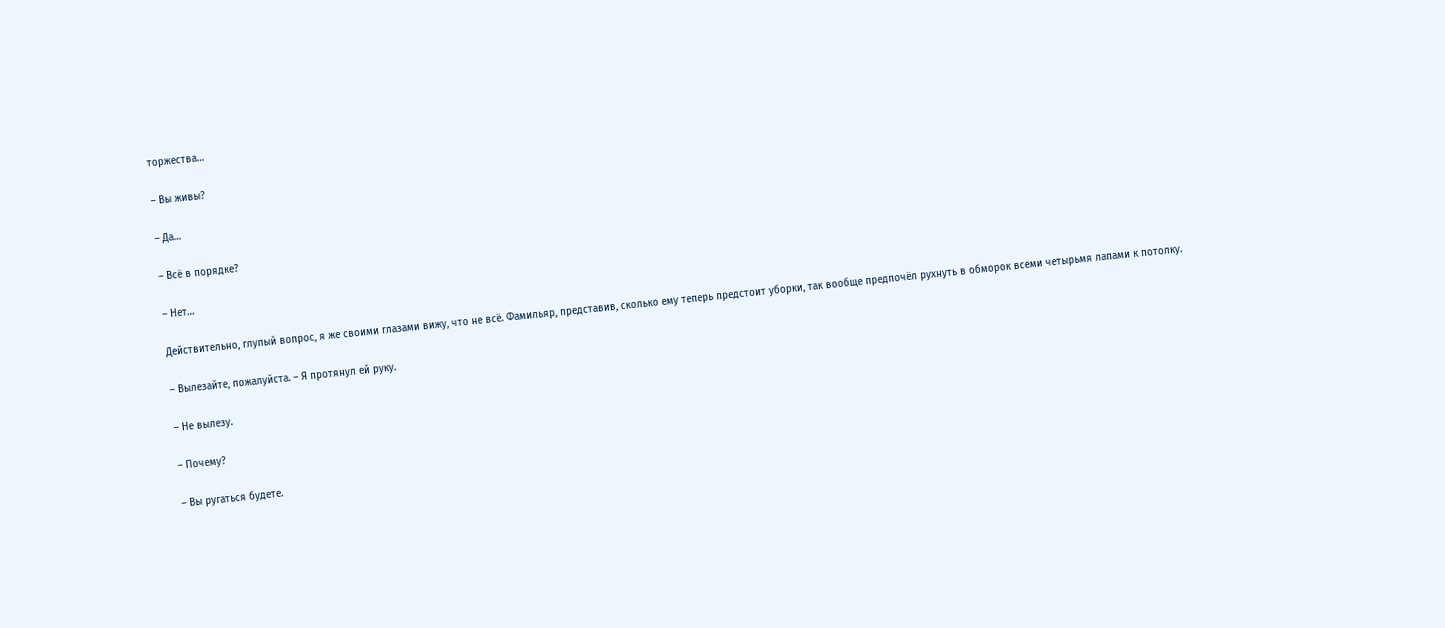торжества…

– Вы живы?

– Да…

– Всё в порядке?

– Нет…

Действительно, глупый вопрос, я же своими глазами вижу, что не всё. Фамильяр, представив, сколько ему теперь предстоит уборки, так вообще предпочёл рухнуть в обморок всеми четырьмя лапами к потолку.

– Вылезайте, пожалуйста. – Я протянул ей руку.

– Не вылезу.

– Почему?

– Вы ругаться будете.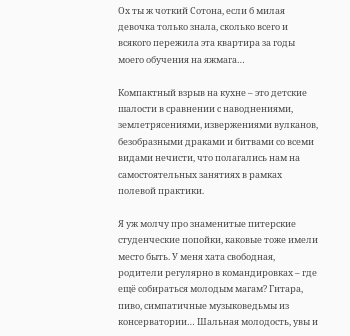Ох ты ж чоткий Сотона, если б милая девочка только знала, сколько всего и всякого пережила эта квартира за годы моего обучения на яжмага…

Компактный взрыв на кухне – это детские шалости в сравнении с наводнениями, землетрясениями, извержениями вулканов, безобразными драками и битвами со всеми видами нечисти, что полагались нам на самостоятельных занятиях в рамках полевой практики.

Я уж молчу про знаменитые питерские студенческие попойки, каковые тоже имели место быть. У меня хата свободная, родители регулярно в командировках – где ещё собираться молодым магам? Гитара, пиво, симпатичные музыковедьмы из консерватории… Шальная молодость, увы и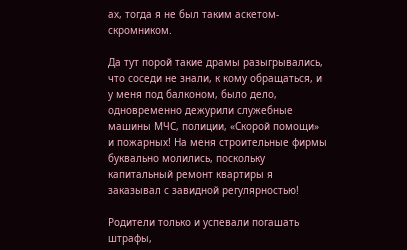ах, тогда я не был таким аскетом-скромником.

Да тут порой такие драмы разыгрывались, что соседи не знали, к кому обращаться, и у меня под балконом, было дело, одновременно дежурили служебные машины МЧС, полиции, «Скорой помощи» и пожарных! На меня строительные фирмы буквально молились, поскольку капитальный ремонт квартиры я заказывал с завидной регулярностью!

Родители только и успевали погашать штрафы,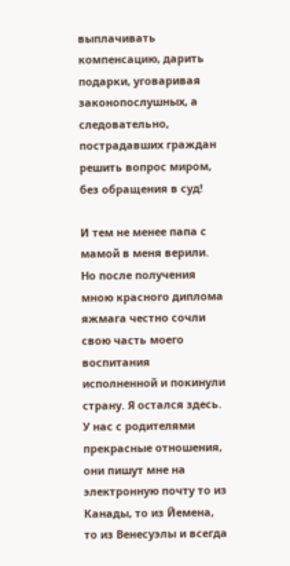выплачивать компенсацию, дарить подарки, уговаривая законопослушных, а следовательно, пострадавших граждан решить вопрос миром, без обращения в суд!

И тем не менее папа с мамой в меня верили. Но после получения мною красного диплома яжмага честно сочли свою часть моего воспитания исполненной и покинули страну. Я остался здесь. У нас с родителями прекрасные отношения, они пишут мне на электронную почту то из Канады, то из Йемена, то из Венесуэлы и всегда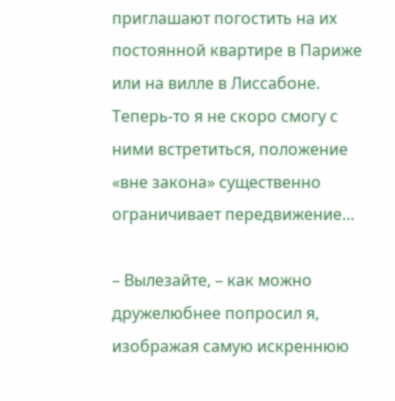приглашают погостить на их постоянной квартире в Париже или на вилле в Лиссабоне. Теперь-то я не скоро смогу с ними встретиться, положение «вне закона» существенно ограничивает передвижение…

– Вылезайте, – как можно дружелюбнее попросил я, изображая самую искреннюю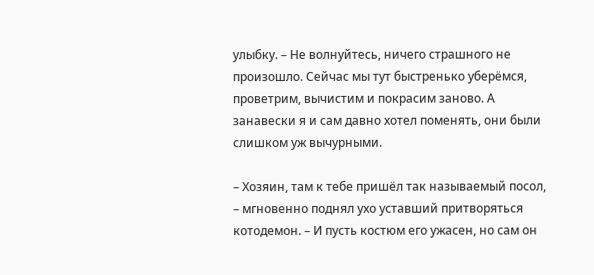улыбку. – Не волнуйтесь, ничего страшного не произошло. Сейчас мы тут быстренько уберёмся, проветрим, вычистим и покрасим заново. А занавески я и сам давно хотел поменять, они были слишком уж вычурными.

– Хозяин, там к тебе пришёл так называемый посол, – мгновенно поднял ухо уставший притворяться котодемон. – И пусть костюм его ужасен, но сам он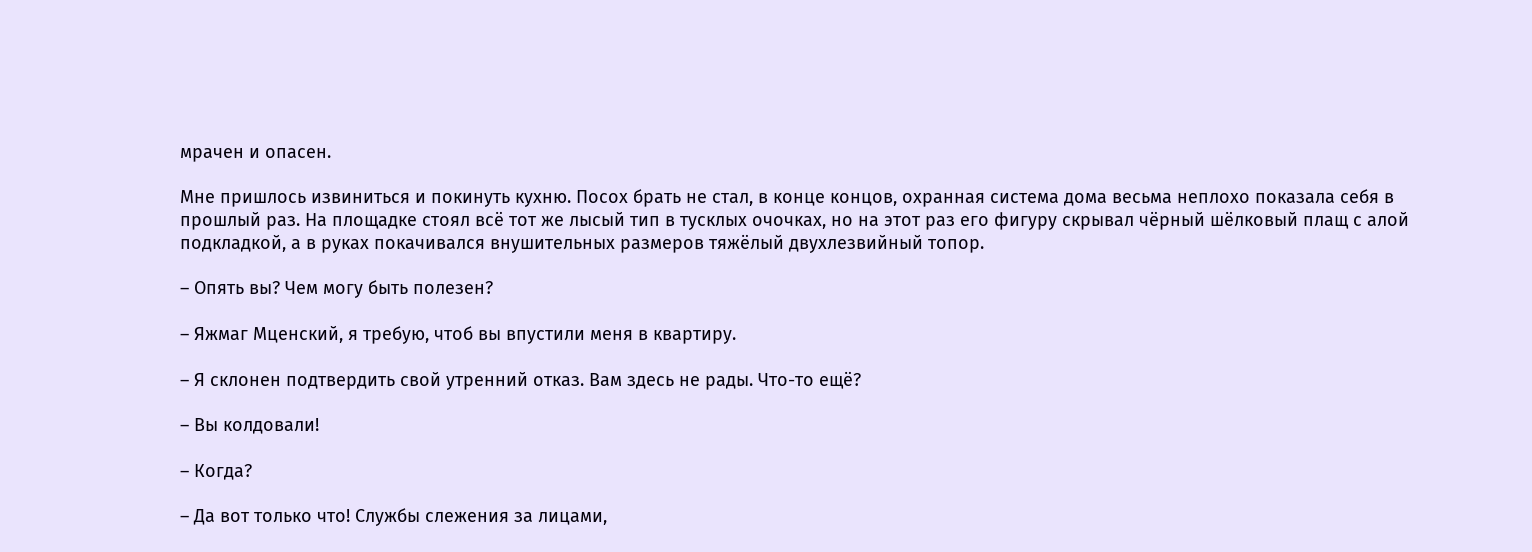мрачен и опасен.

Мне пришлось извиниться и покинуть кухню. Посох брать не стал, в конце концов, охранная система дома весьма неплохо показала себя в прошлый раз. На площадке стоял всё тот же лысый тип в тусклых очочках, но на этот раз его фигуру скрывал чёрный шёлковый плащ с алой подкладкой, а в руках покачивался внушительных размеров тяжёлый двухлезвийный топор.

– Опять вы? Чем могу быть полезен?

– Яжмаг Мценский, я требую, чтоб вы впустили меня в квартиру.

– Я склонен подтвердить свой утренний отказ. Вам здесь не рады. Что-то ещё?

– Вы колдовали!

– Когда?

– Да вот только что! Службы слежения за лицами,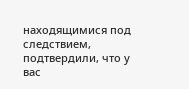находящимися под следствием, подтвердили, что у вас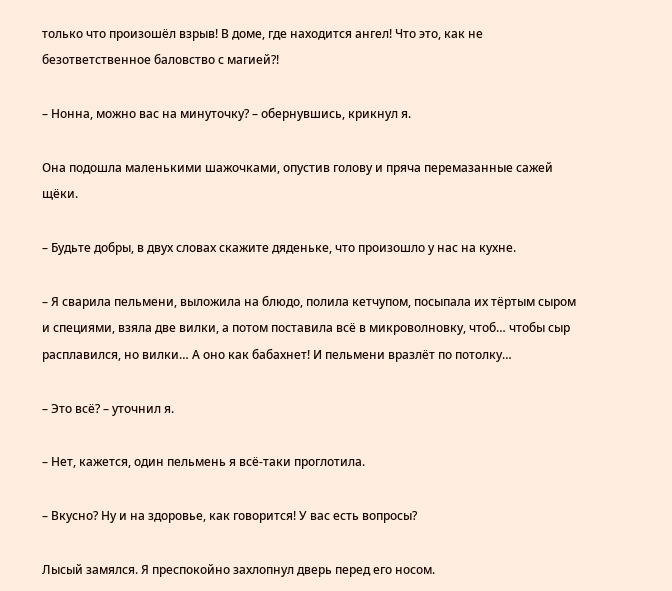только что произошёл взрыв! В доме, где находится ангел! Что это, как не безответственное баловство с магией?!

– Нонна, можно вас на минуточку? – обернувшись, крикнул я.

Она подошла маленькими шажочками, опустив голову и пряча перемазанные сажей щёки.

– Будьте добры, в двух словах скажите дяденьке, что произошло у нас на кухне.

– Я сварила пельмени, выложила на блюдо, полила кетчупом, посыпала их тёртым сыром и специями, взяла две вилки, а потом поставила всё в микроволновку, чтоб… чтобы сыр расплавился, но вилки… А оно как бабахнет! И пельмени вразлёт по потолку…

– Это всё? – уточнил я.

– Нет, кажется, один пельмень я всё-таки проглотила.

– Вкусно? Ну и на здоровье, как говорится! У вас есть вопросы?

Лысый замялся. Я преспокойно захлопнул дверь перед его носом.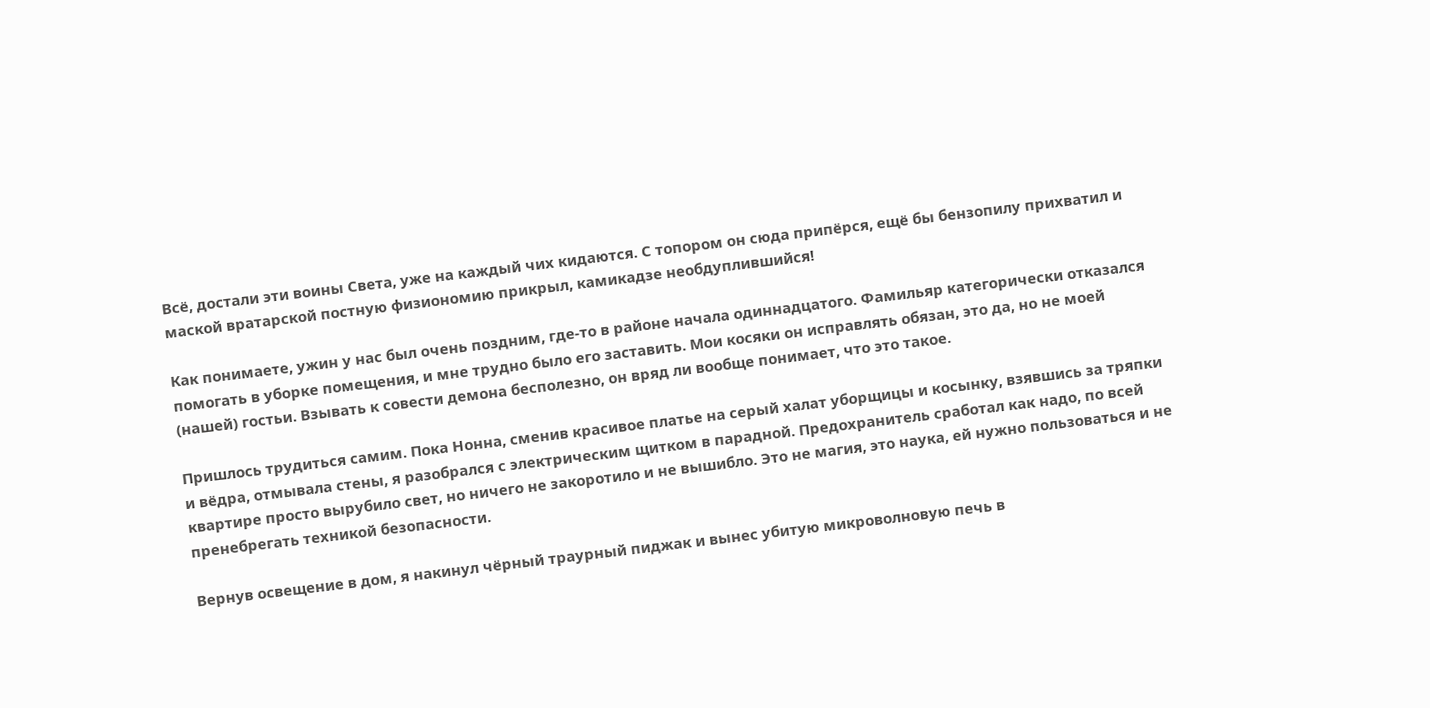Всё, достали эти воины Света, уже на каждый чих кидаются. С топором он сюда припёрся, ещё бы бензопилу прихватил и маской вратарской постную физиономию прикрыл, камикадзе необдуплившийся!

Как понимаете, ужин у нас был очень поздним, где-то в районе начала одиннадцатого. Фамильяр категорически отказался помогать в уборке помещения, и мне трудно было его заставить. Мои косяки он исправлять обязан, это да, но не моей (нашей) гостьи. Взывать к совести демона бесполезно, он вряд ли вообще понимает, что это такое.

Пришлось трудиться самим. Пока Нонна, сменив красивое платье на серый халат уборщицы и косынку, взявшись за тряпки и вёдра, отмывала стены, я разобрался с электрическим щитком в парадной. Предохранитель сработал как надо, по всей квартире просто вырубило свет, но ничего не закоротило и не вышибло. Это не магия, это наука, ей нужно пользоваться и не пренебрегать техникой безопасности.

Вернув освещение в дом, я накинул чёрный траурный пиджак и вынес убитую микроволновую печь в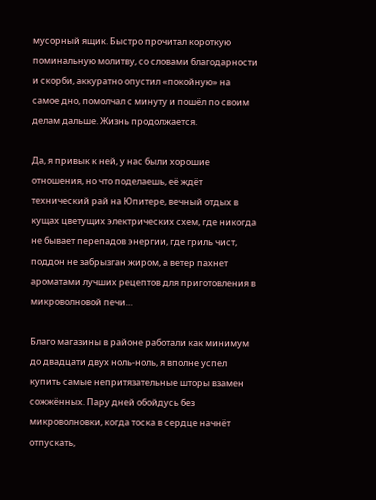мусорный ящик. Быстро прочитал короткую поминальную молитву, со словами благодарности и скорби, аккуратно опустил «покойную» на самое дно, помолчал с минуту и пошёл по своим делам дальше. Жизнь продолжается.

Да, я привык к ней, у нас были хорошие отношения, но что поделаешь, её ждёт технический рай на Юпитере, вечный отдых в кущах цветущих электрических схем, где никогда не бывает перепадов энергии, где гриль чист, поддон не забрызган жиром, а ветер пахнет ароматами лучших рецептов для приготовления в микроволновой печи…

Благо магазины в районе работали как минимум до двадцати двух ноль-ноль, я вполне успел купить самые непритязательные шторы взамен сожжённых. Пару дней обойдусь без микроволновки, когда тоска в сердце начнёт отпускать,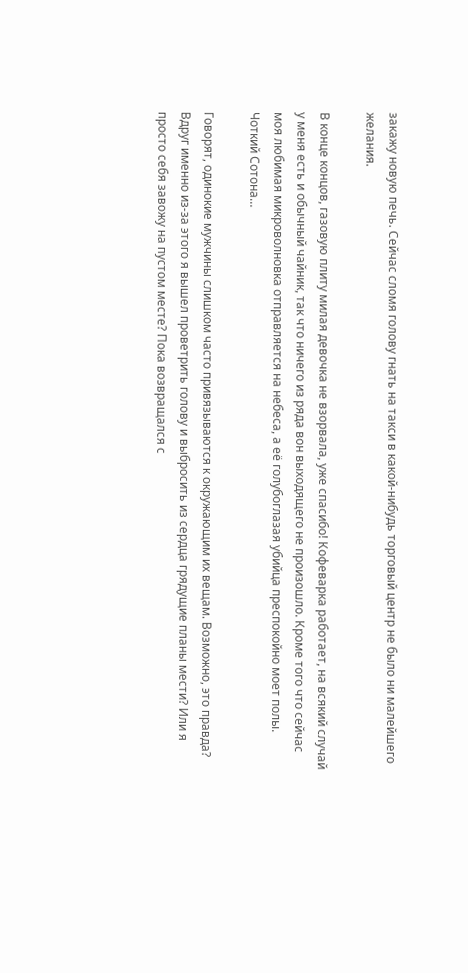закажу новую печь. Сейчас сломя голову гнать на такси в какой-нибудь торговый центр не было ни малейшего желания.

В конце концов, газовую плиту милая девочка не взорвала, уже спасибо! Кофеварка работает, на всякий случай у меня есть и обычный чайник, так что ничего из ряда вон выходящего не произошло. Кроме того что сейчас моя любимая микроволновка отправляется на небеса, а её голубоглазая убийца преспокойно моет полы. Чоткий Сотона…

Говорят, одинокие мужчины слишком часто привязываются к окружающим их вещам. Возможно, это правда? Вдруг именно из-за этого я вышел проветрить голову и выбросить из сердца грядущие планы мести? Или я просто себя завожу на пустом месте? Пока возвращался с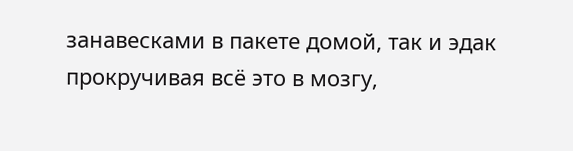занавесками в пакете домой, так и эдак прокручивая всё это в мозгу,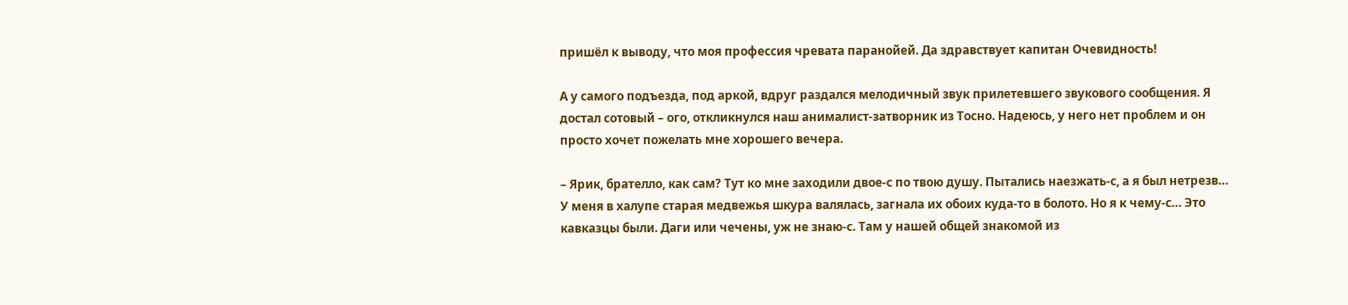пришёл к выводу, что моя профессия чревата паранойей. Да здравствует капитан Очевидность!

А у самого подъезда, под аркой, вдруг раздался мелодичный звук прилетевшего звукового сообщения. Я достал сотовый – ого, откликнулся наш анималист-затворник из Тосно. Надеюсь, у него нет проблем и он просто хочет пожелать мне хорошего вечера.

– Ярик, брателло, как сам? Тут ко мне заходили двое-с по твою душу. Пытались наезжать-с, а я был нетрезв… У меня в халупе старая медвежья шкура валялась, загнала их обоих куда-то в болото. Но я к чему-с… Это кавказцы были. Даги или чечены, уж не знаю-с. Там у нашей общей знакомой из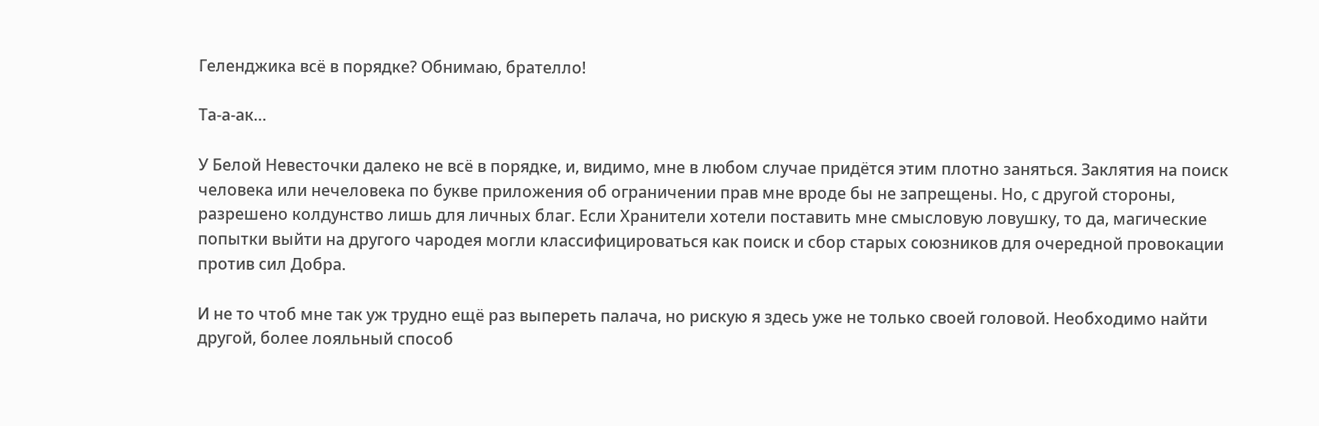Геленджика всё в порядке? Обнимаю, брателло!

Та-а-ак…

У Белой Невесточки далеко не всё в порядке, и, видимо, мне в любом случае придётся этим плотно заняться. Заклятия на поиск человека или нечеловека по букве приложения об ограничении прав мне вроде бы не запрещены. Но, с другой стороны, разрешено колдунство лишь для личных благ. Если Хранители хотели поставить мне смысловую ловушку, то да, магические попытки выйти на другого чародея могли классифицироваться как поиск и сбор старых союзников для очередной провокации против сил Добра.

И не то чтоб мне так уж трудно ещё раз выпереть палача, но рискую я здесь уже не только своей головой. Необходимо найти другой, более лояльный способ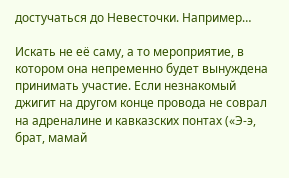достучаться до Невесточки. Например…

Искать не её саму, а то мероприятие, в котором она непременно будет вынуждена принимать участие. Если незнакомый джигит на другом конце провода не соврал на адреналине и кавказских понтах («Э-э, брат, мамай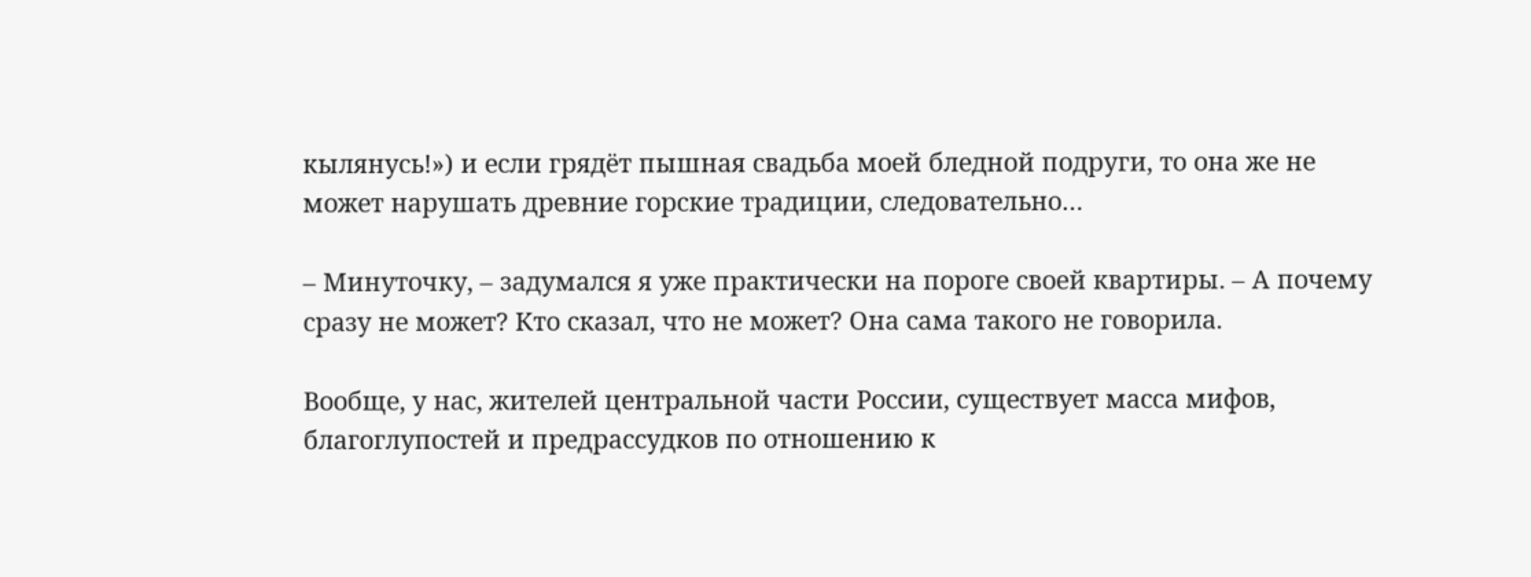кылянусь!») и если грядёт пышная свадьба моей бледной подруги, то она же не может нарушать древние горские традиции, следовательно…

– Минуточку, – задумался я уже практически на пороге своей квартиры. – А почему сразу не может? Кто сказал, что не может? Она сама такого не говорила.

Вообще, у нас, жителей центральной части России, существует масса мифов, благоглупостей и предрассудков по отношению к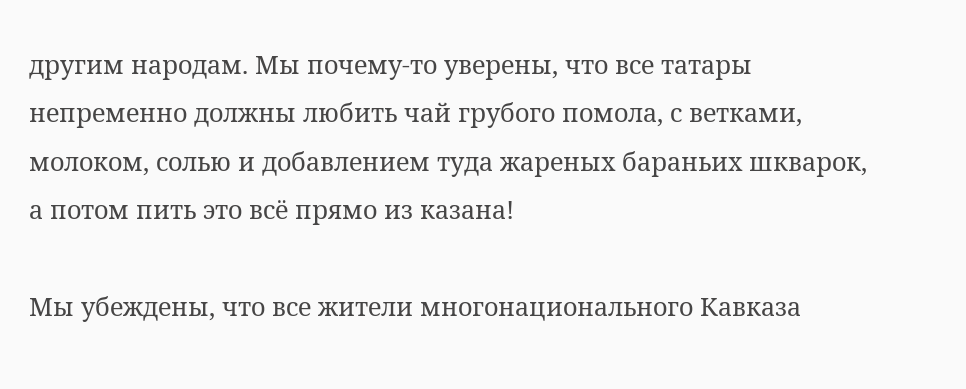другим народам. Мы почему-то уверены, что все татары непременно должны любить чай грубого помола, с ветками, молоком, солью и добавлением туда жареных бараньих шкварок, а потом пить это всё прямо из казана!

Мы убеждены, что все жители многонационального Кавказа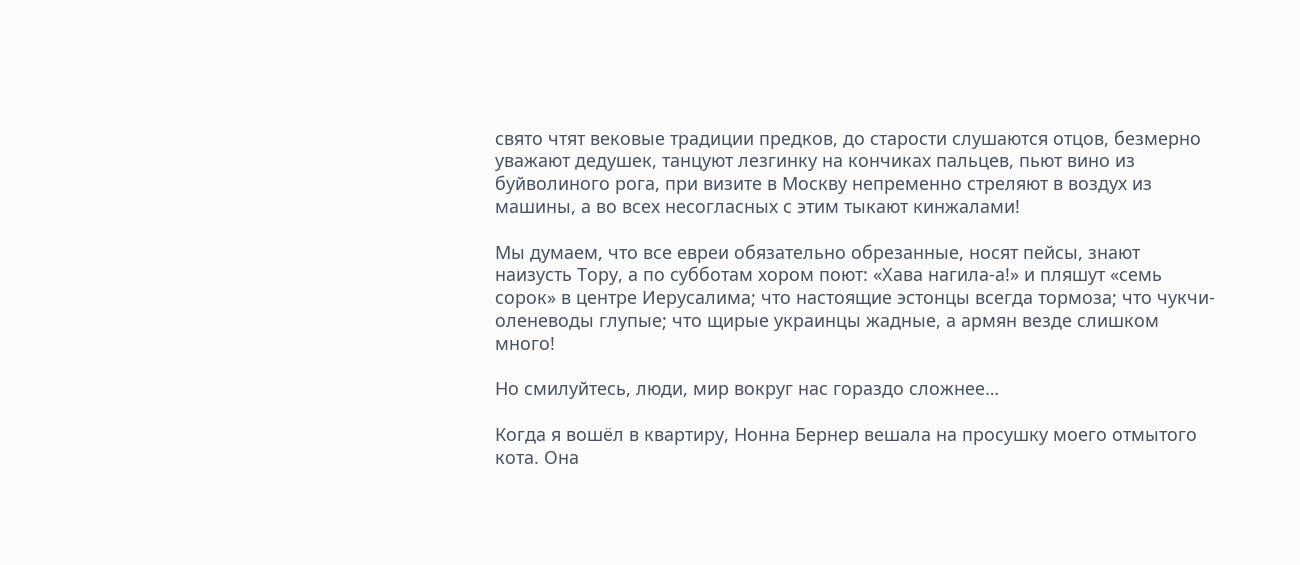свято чтят вековые традиции предков, до старости слушаются отцов, безмерно уважают дедушек, танцуют лезгинку на кончиках пальцев, пьют вино из буйволиного рога, при визите в Москву непременно стреляют в воздух из машины, а во всех несогласных с этим тыкают кинжалами!

Мы думаем, что все евреи обязательно обрезанные, носят пейсы, знают наизусть Тору, а по субботам хором поют: «Хава нагила-а!» и пляшут «семь сорок» в центре Иерусалима; что настоящие эстонцы всегда тормоза; что чукчи-оленеводы глупые; что щирые украинцы жадные, а армян везде слишком много!

Но смилуйтесь, люди, мир вокруг нас гораздо сложнее…

Когда я вошёл в квартиру, Нонна Бернер вешала на просушку моего отмытого кота. Она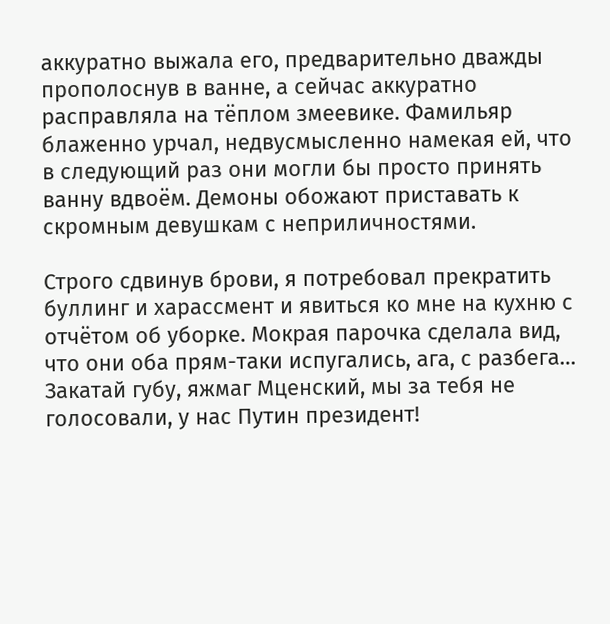аккуратно выжала его, предварительно дважды прополоснув в ванне, а сейчас аккуратно расправляла на тёплом змеевике. Фамильяр блаженно урчал, недвусмысленно намекая ей, что в следующий раз они могли бы просто принять ванну вдвоём. Демоны обожают приставать к скромным девушкам с неприличностями.

Строго сдвинув брови, я потребовал прекратить буллинг и харассмент и явиться ко мне на кухню с отчётом об уборке. Мокрая парочка сделала вид, что они оба прям-таки испугались, ага, с разбега… Закатай губу, яжмаг Мценский, мы за тебя не голосовали, у нас Путин президент!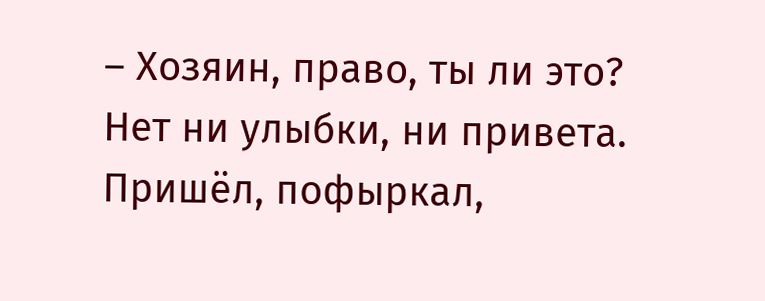– Хозяин, право, ты ли это? Нет ни улыбки, ни привета. Пришёл, пофыркал,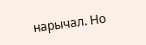нарычал. Но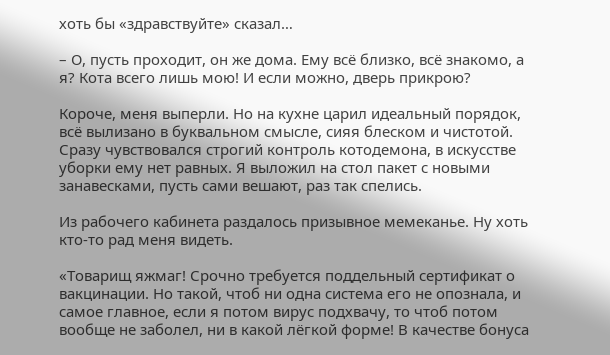хоть бы «здравствуйте» сказал…

– О, пусть проходит, он же дома. Ему всё близко, всё знакомо, а я? Кота всего лишь мою! И если можно, дверь прикрою?

Короче, меня выперли. Но на кухне царил идеальный порядок, всё вылизано в буквальном смысле, сияя блеском и чистотой. Сразу чувствовался строгий контроль котодемона, в искусстве уборки ему нет равных. Я выложил на стол пакет с новыми занавесками, пусть сами вешают, раз так спелись.

Из рабочего кабинета раздалось призывное мемеканье. Ну хоть кто-то рад меня видеть.

«Товарищ яжмаг! Срочно требуется поддельный сертификат о вакцинации. Но такой, чтоб ни одна система его не опознала, и самое главное, если я потом вирус подхвачу, то чтоб потом вообще не заболел, ни в какой лёгкой форме! В качестве бонуса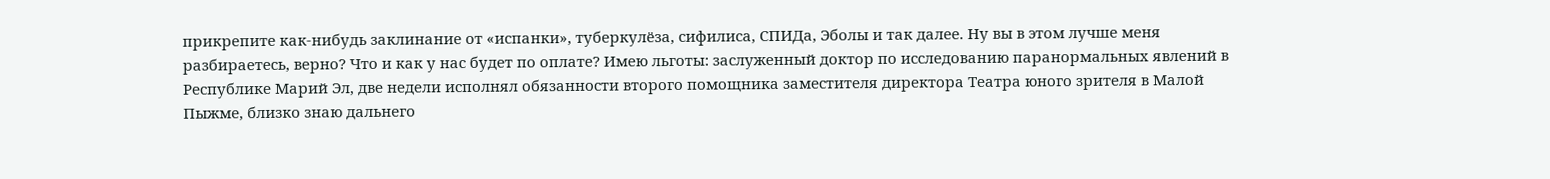прикрепите как-нибудь заклинание от «испанки», туберкулёза, сифилиса, СПИДа, Эболы и так далее. Ну вы в этом лучше меня разбираетесь, верно? Что и как у нас будет по оплате? Имею льготы: заслуженный доктор по исследованию паранормальных явлений в Республике Марий Эл, две недели исполнял обязанности второго помощника заместителя директора Театра юного зрителя в Малой Пыжме, близко знаю дальнего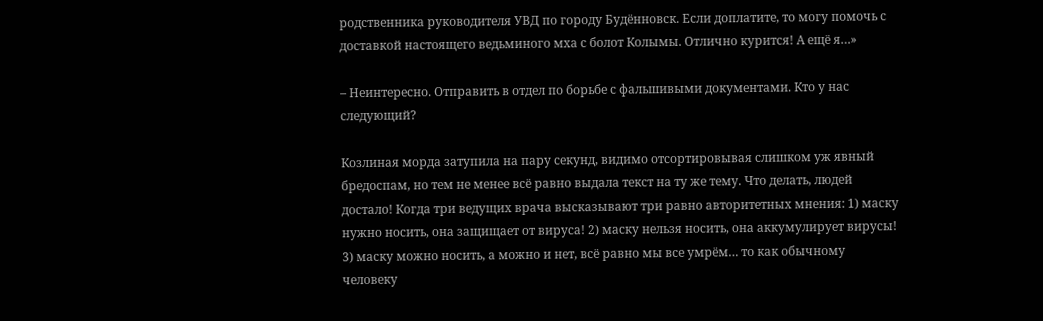родственника руководителя УВД по городу Будённовск. Если доплатите, то могу помочь с доставкой настоящего ведьминого мха с болот Колымы. Отлично курится! А ещё я…»

– Неинтересно. Отправить в отдел по борьбе с фальшивыми документами. Кто у нас следующий?

Козлиная морда затупила на пару секунд, видимо отсортировывая слишком уж явный бредоспам, но тем не менее всё равно выдала текст на ту же тему. Что делать, людей достало! Когда три ведущих врача высказывают три равно авторитетных мнения: 1) маску нужно носить, она защищает от вируса! 2) маску нельзя носить, она аккумулирует вирусы! 3) маску можно носить, а можно и нет, всё равно мы все умрём… то как обычному человеку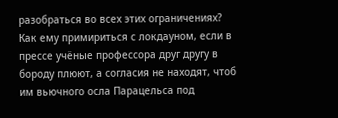разобраться во всех этих ограничениях? Как ему примириться с локдауном, если в прессе учёные профессора друг другу в бороду плюют, а согласия не находят, чтоб им вьючного осла Парацельса под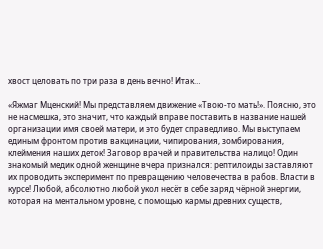хвост целовать по три раза в день вечно! Итак…

«Яжмаг Мценский! Мы представляем движение «Твою-то мать!». Поясню, это не насмешка, это значит, что каждый вправе поставить в название нашей организации имя своей матери, и это будет справедливо. Мы выступаем единым фронтом против вакцинации, чипирования, зомбирования, клеймения наших деток! Заговор врачей и правительства налицо! Один знакомый медик одной женщине вчера признался: рептилоиды заставляют их проводить эксперимент по превращению человечества в рабов. Власти в курсе! Любой, абсолютно любой укол несёт в себе заряд чёрной энергии, которая на ментальном уровне, с помощью кармы древних существ,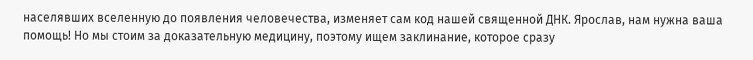населявших вселенную до появления человечества, изменяет сам код нашей священной ДНК. Ярослав, нам нужна ваша помощь! Но мы стоим за доказательную медицину, поэтому ищем заклинание, которое сразу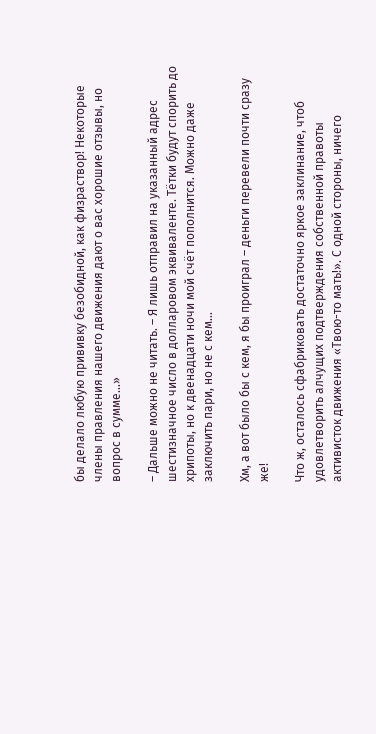бы делало любую прививку безобидной, как физраствор! Некоторые члены правления нашего движения дают о вас хорошие отзывы, но вопрос в сумме…»

– Дальше можно не читать. – Я лишь отправил на указанный адрес шестизначное число в долларовом эквиваленте. Тётки будут спорить до хрипоты, но к двенадцати ночи мой счёт пополнится. Можно даже заключить пари, но не с кем…

Хм, а вот было бы с кем, я бы проиграл – деньги перевели почти сразу же!

Что ж, осталось сфабриковать достаточно яркое заклинание, чтоб удовлетворить алчущих подтверждения собственной правоты активисток движения «Твою-то мать!». С одной стороны, ничего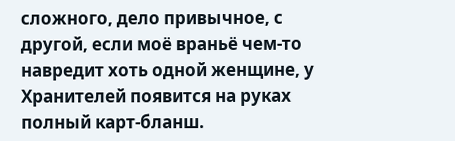сложного, дело привычное, с другой, если моё враньё чем-то навредит хоть одной женщине, у Хранителей появится на руках полный карт-бланш.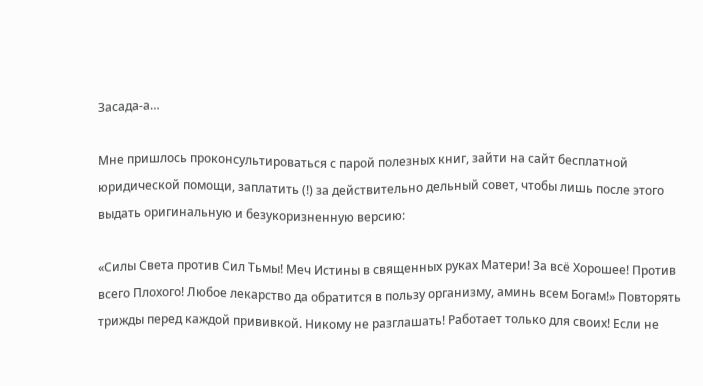Засада-а…

Мне пришлось проконсультироваться с парой полезных книг, зайти на сайт бесплатной юридической помощи, заплатить (!) за действительно дельный совет, чтобы лишь после этого выдать оригинальную и безукоризненную версию:

«Силы Света против Сил Тьмы! Меч Истины в священных руках Матери! За всё Хорошее! Против всего Плохого! Любое лекарство да обратится в пользу организму, аминь всем Богам!» Повторять трижды перед каждой прививкой. Никому не разглашать! Работает только для своих! Если не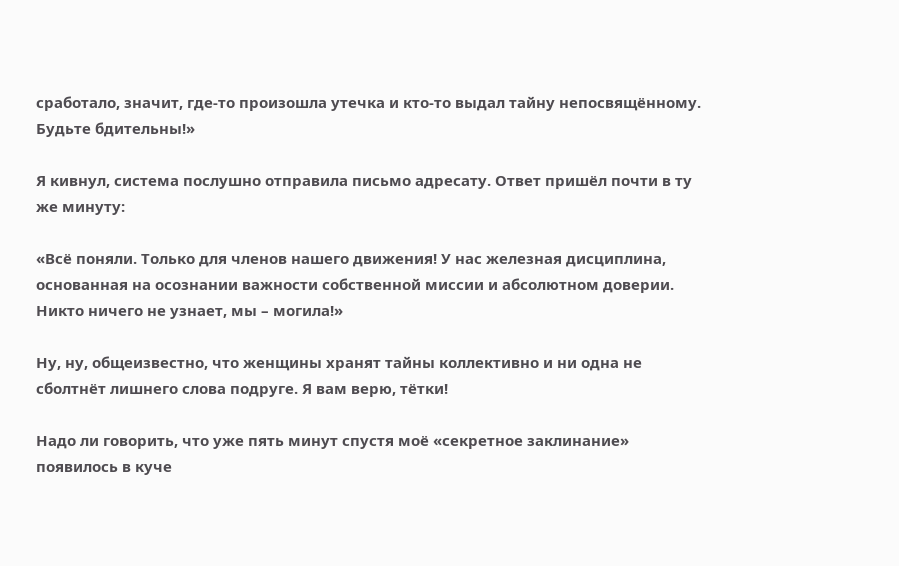сработало, значит, где-то произошла утечка и кто-то выдал тайну непосвящённому. Будьте бдительны!»

Я кивнул, система послушно отправила письмо адресату. Ответ пришёл почти в ту же минуту:

«Всё поняли. Только для членов нашего движения! У нас железная дисциплина, основанная на осознании важности собственной миссии и абсолютном доверии. Никто ничего не узнает, мы – могила!»

Ну, ну, общеизвестно, что женщины хранят тайны коллективно и ни одна не сболтнёт лишнего слова подруге. Я вам верю, тётки!

Надо ли говорить, что уже пять минут спустя моё «секретное заклинание» появилось в куче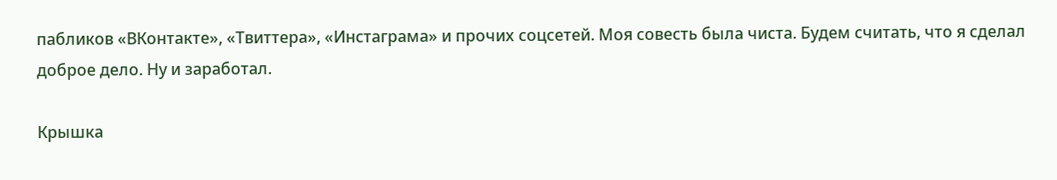пабликов «ВКонтакте», «Твиттера», «Инстаграма» и прочих соцсетей. Моя совесть была чиста. Будем считать, что я сделал доброе дело. Ну и заработал.

Крышка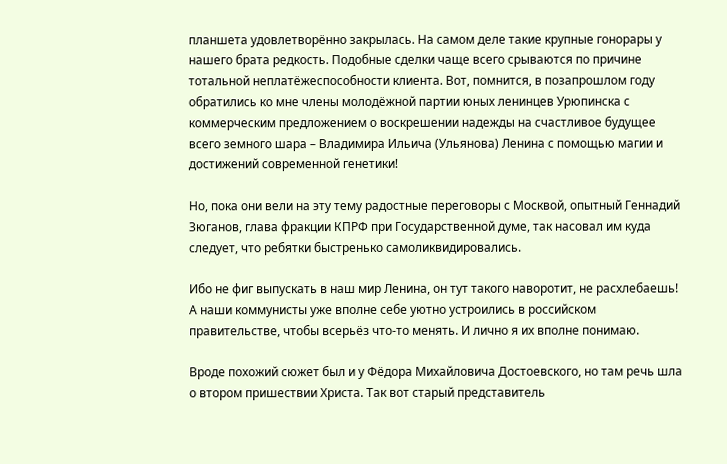планшета удовлетворённо закрылась. На самом деле такие крупные гонорары у нашего брата редкость. Подобные сделки чаще всего срываются по причине тотальной неплатёжеспособности клиента. Вот, помнится, в позапрошлом году обратились ко мне члены молодёжной партии юных ленинцев Урюпинска с коммерческим предложением о воскрешении надежды на счастливое будущее всего земного шара – Владимира Ильича (Ульянова) Ленина с помощью магии и достижений современной генетики!

Но, пока они вели на эту тему радостные переговоры с Москвой, опытный Геннадий Зюганов, глава фракции КПРФ при Государственной думе, так насовал им куда следует, что ребятки быстренько самоликвидировались.

Ибо не фиг выпускать в наш мир Ленина, он тут такого наворотит, не расхлебаешь! А наши коммунисты уже вполне себе уютно устроились в российском правительстве, чтобы всерьёз что-то менять. И лично я их вполне понимаю.

Вроде похожий сюжет был и у Фёдора Михайловича Достоевского, но там речь шла о втором пришествии Христа. Так вот старый представитель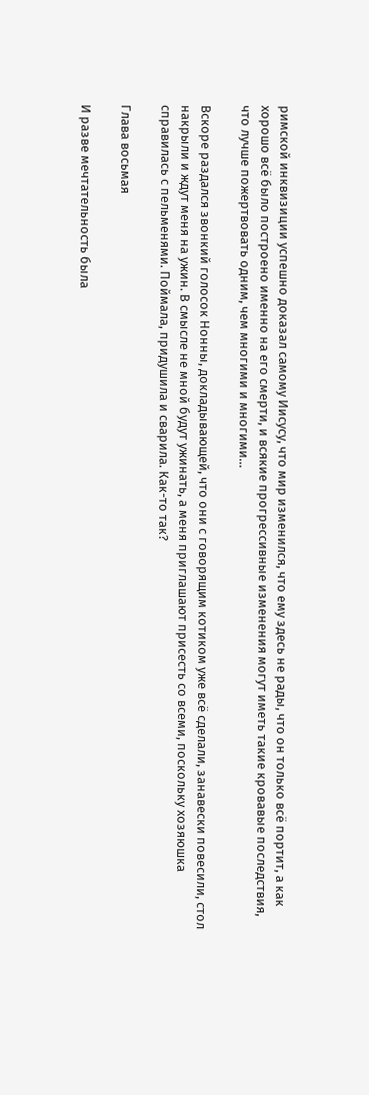римской инквизиции успешно доказал самому Иисусу, что мир изменился, что ему здесь не рады, что он только всё портит, а как хорошо всё было построено именно на его смерти, и всякие прогрессивные изменения могут иметь такие кровавые последствия, что лучше пожертвовать одним, чем многими и многими…

Вскоре раздался звонкий голосок Нонны, докладывающей, что они с говорящим котиком уже всё сделали, занавески повесили, стол накрыли и ждут меня на ужин. В смысле не мной будут ужинать, а меня приглашают присесть со всеми, поскольку хозяюшка справилась с пельменями. Поймала, придушила и сварила. Как-то так?

Глава восьмая

И разве мечтательность была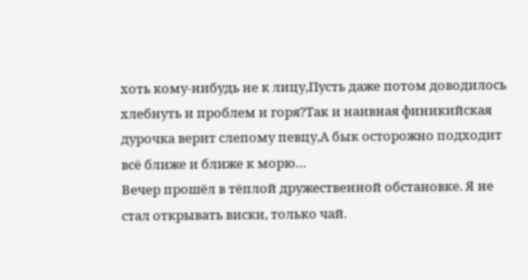хоть кому-нибудь не к лицу,Пусть даже потом доводилось хлебнуть и проблем и горя?Так и наивная финикийская дурочка верит слепому певцу,А бык осторожно подходит всё ближе и ближе к морю…
Вечер прошёл в тёплой дружественной обстановке. Я не стал открывать виски, только чай.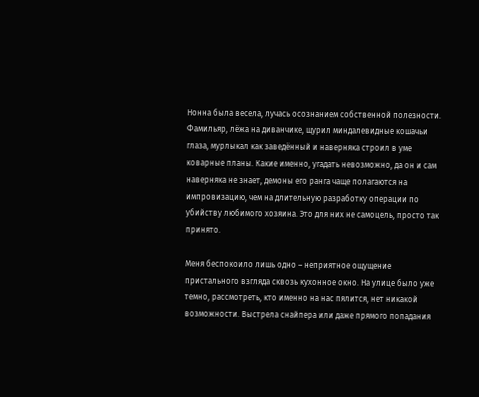Нонна была весела, лучась осознанием собственной полезности. Фамильяр, лёжа на диванчике, щурил миндалевидные кошачьи глаза, мурлыкал как заведённый и наверняка строил в уме коварные планы. Какие именно, угадать невозможно, да он и сам наверняка не знает, демоны его ранга чаще полагаются на импровизацию, чем на длительную разработку операции по убийству любимого хозяина. Это для них не самоцель, просто так принято.

Меня беспокоило лишь одно – неприятное ощущение пристального взгляда сквозь кухонное окно. На улице было уже темно, рассмотреть, кто именно на нас пялится, нет никакой возможности. Выстрела снайпера или даже прямого попадания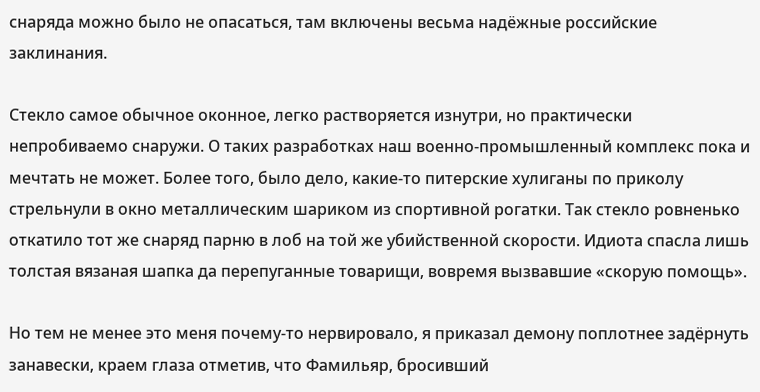снаряда можно было не опасаться, там включены весьма надёжные российские заклинания.

Стекло самое обычное оконное, легко растворяется изнутри, но практически непробиваемо снаружи. О таких разработках наш военно-промышленный комплекс пока и мечтать не может. Более того, было дело, какие-то питерские хулиганы по приколу стрельнули в окно металлическим шариком из спортивной рогатки. Так стекло ровненько откатило тот же снаряд парню в лоб на той же убийственной скорости. Идиота спасла лишь толстая вязаная шапка да перепуганные товарищи, вовремя вызвавшие «скорую помощь».

Но тем не менее это меня почему-то нервировало, я приказал демону поплотнее задёрнуть занавески, краем глаза отметив, что Фамильяр, бросивший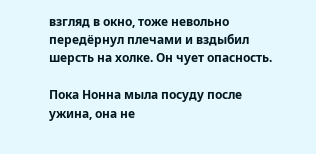взгляд в окно, тоже невольно передёрнул плечами и вздыбил шерсть на холке. Он чует опасность.

Пока Нонна мыла посуду после ужина, она не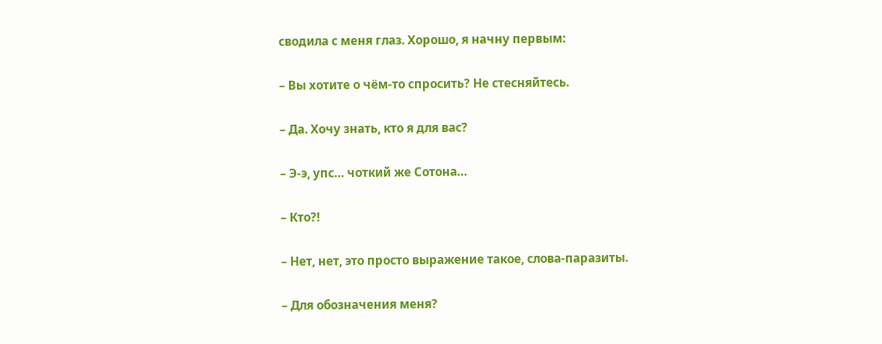сводила с меня глаз. Хорошо, я начну первым:

– Вы хотите о чём-то спросить? Не стесняйтесь.

– Да. Хочу знать, кто я для вас?

– Э-э, упс… чоткий же Сотона…

– Кто?!

– Нет, нет, это просто выражение такое, слова-паразиты.

– Для обозначения меня?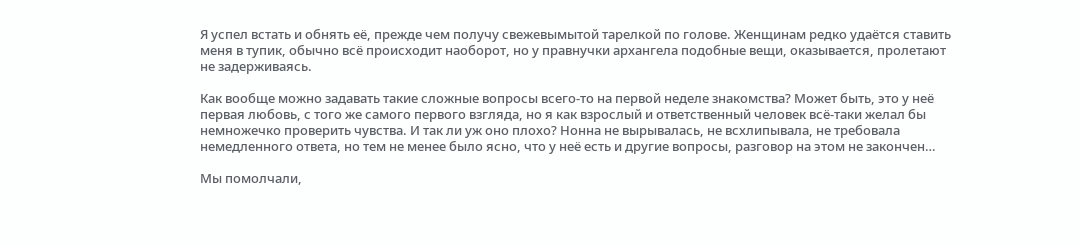Я успел встать и обнять её, прежде чем получу свежевымытой тарелкой по голове. Женщинам редко удаётся ставить меня в тупик, обычно всё происходит наоборот, но у правнучки архангела подобные вещи, оказывается, пролетают не задерживаясь.

Как вообще можно задавать такие сложные вопросы всего-то на первой неделе знакомства? Может быть, это у неё первая любовь, с того же самого первого взгляда, но я как взрослый и ответственный человек всё-таки желал бы немножечко проверить чувства. И так ли уж оно плохо? Нонна не вырывалась, не всхлипывала, не требовала немедленного ответа, но тем не менее было ясно, что у неё есть и другие вопросы, разговор на этом не закончен…

Мы помолчали,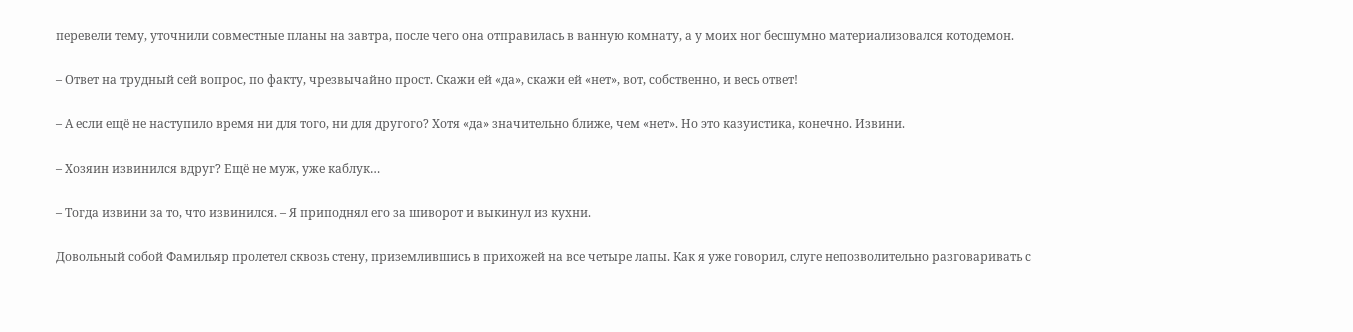перевели тему, уточнили совместные планы на завтра, после чего она отправилась в ванную комнату, а у моих ног бесшумно материализовался котодемон.

– Ответ на трудный сей вопрос, по факту, чрезвычайно прост. Скажи ей «да», скажи ей «нет», вот, собственно, и весь ответ!

– А если ещё не наступило время ни для того, ни для другого? Хотя «да» значительно ближе, чем «нет». Но это казуистика, конечно. Извини.

– Хозяин извинился вдруг? Ещё не муж, уже каблук…

– Тогда извини за то, что извинился. – Я приподнял его за шиворот и выкинул из кухни.

Довольный собой Фамильяр пролетел сквозь стену, приземлившись в прихожей на все четыре лапы. Как я уже говорил, слуге непозволительно разговаривать с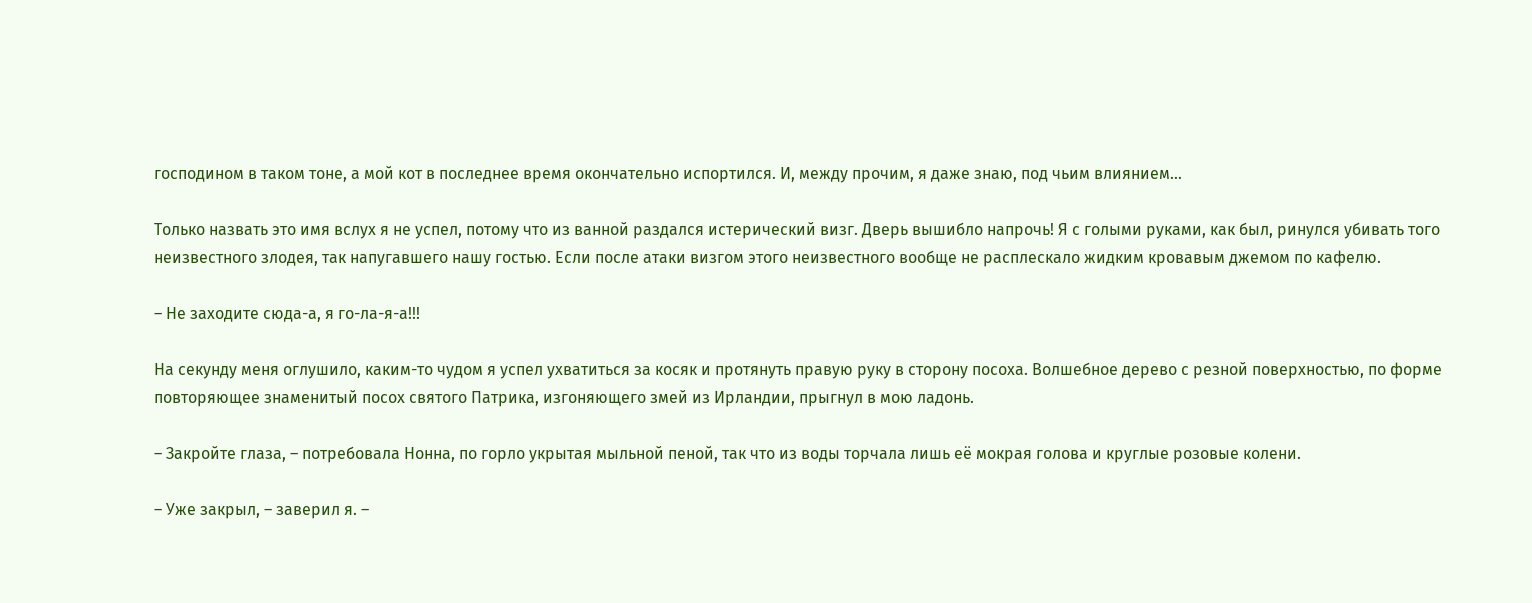господином в таком тоне, а мой кот в последнее время окончательно испортился. И, между прочим, я даже знаю, под чьим влиянием…

Только назвать это имя вслух я не успел, потому что из ванной раздался истерический визг. Дверь вышибло напрочь! Я с голыми руками, как был, ринулся убивать того неизвестного злодея, так напугавшего нашу гостью. Если после атаки визгом этого неизвестного вообще не расплескало жидким кровавым джемом по кафелю.

– Не заходите сюда-а, я го-ла-я-а!!!

На секунду меня оглушило, каким-то чудом я успел ухватиться за косяк и протянуть правую руку в сторону посоха. Волшебное дерево с резной поверхностью, по форме повторяющее знаменитый посох святого Патрика, изгоняющего змей из Ирландии, прыгнул в мою ладонь.

– Закройте глаза, – потребовала Нонна, по горло укрытая мыльной пеной, так что из воды торчала лишь её мокрая голова и круглые розовые колени.

– Уже закрыл, – заверил я. –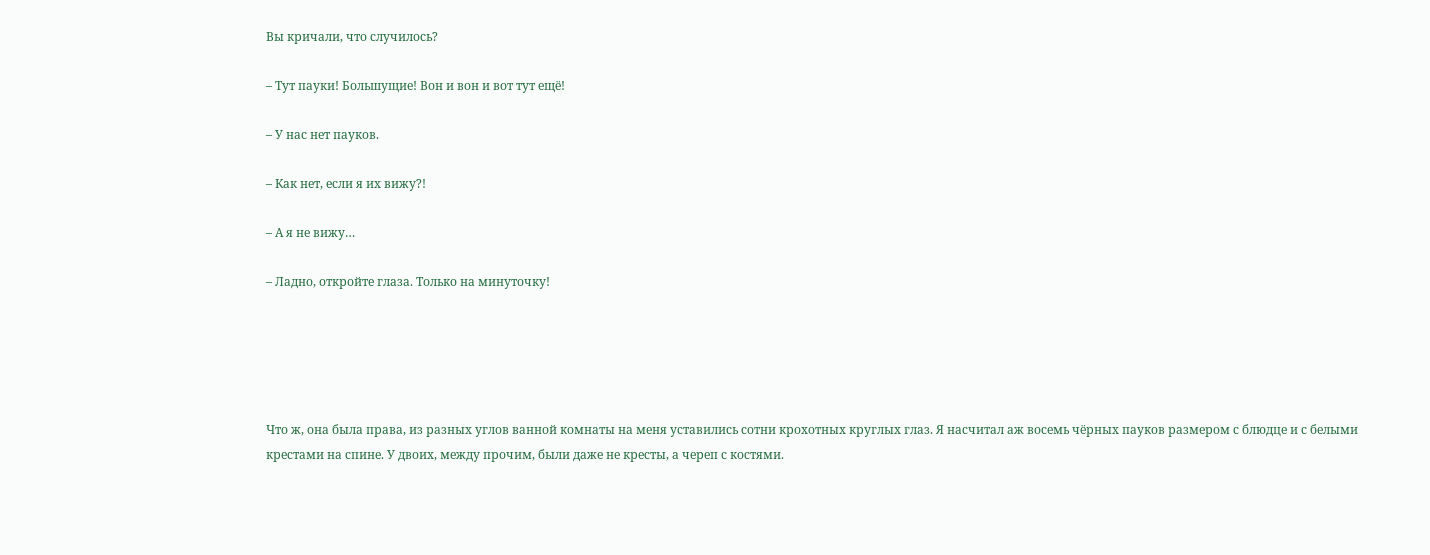Вы кричали, что случилось?

– Тут пауки! Большущие! Вон и вон и вот тут ещё!

– У нас нет пауков.

– Как нет, если я их вижу?!

– А я не вижу…

– Ладно, откройте глаза. Только на минуточку!





Что ж, она была права, из разных углов ванной комнаты на меня уставились сотни крохотных круглых глаз. Я насчитал аж восемь чёрных пауков размером с блюдце и с белыми крестами на спине. У двоих, между прочим, были даже не кресты, а череп с костями.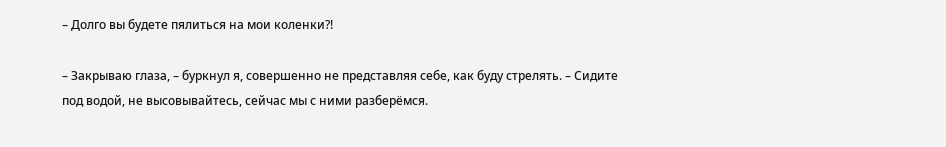– Долго вы будете пялиться на мои коленки?!

– Закрываю глаза, – буркнул я, совершенно не представляя себе, как буду стрелять. – Сидите под водой, не высовывайтесь, сейчас мы с ними разберёмся.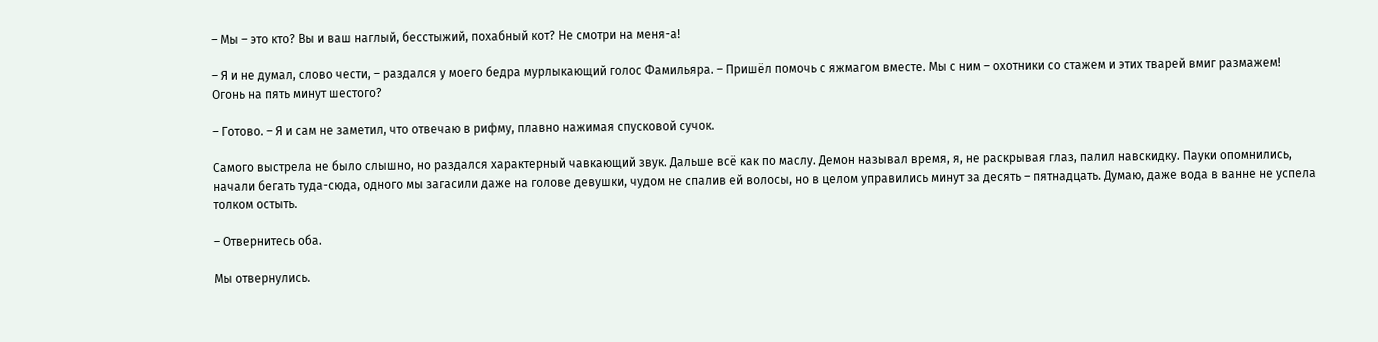– Мы – это кто? Вы и ваш наглый, бесстыжий, похабный кот? Не смотри на меня-а!

– Я и не думал, слово чести, – раздался у моего бедра мурлыкающий голос Фамильяра. – Пришёл помочь с яжмагом вместе. Мы с ним – охотники со стажем и этих тварей вмиг размажем! Огонь на пять минут шестого?

– Готово. – Я и сам не заметил, что отвечаю в рифму, плавно нажимая спусковой сучок.

Самого выстрела не было слышно, но раздался характерный чавкающий звук. Дальше всё как по маслу. Демон называл время, я, не раскрывая глаз, палил навскидку. Пауки опомнились, начали бегать туда-сюда, одного мы загасили даже на голове девушки, чудом не спалив ей волосы, но в целом управились минут за десять – пятнадцать. Думаю, даже вода в ванне не успела толком остыть.

– Отвернитесь оба.

Мы отвернулись.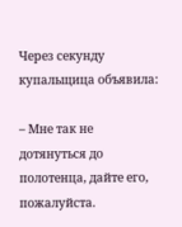Через секунду купальщица объявила:

– Мне так не дотянуться до полотенца, дайте его, пожалуйста.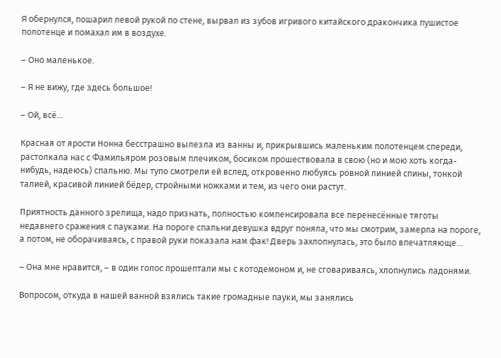Я обернулся, пошарил левой рукой по стене, вырвал из зубов игривого китайского дракончика пушистое полотенце и помахал им в воздухе.

– Оно маленькое.

– Я не вижу, где здесь большое!

– Ой, всё…

Красная от ярости Нонна бесстрашно вылезла из ванны и, прикрывшись маленьким полотенцем спереди, растолкала нас с Фамильяром розовым плечиком, босиком прошествовала в свою (но и мою хоть когда-нибудь, надеюсь) спальню. Мы тупо смотрели ей вслед, откровенно любуясь ровной линией спины, тонкой талией, красивой линией бёдер, стройными ножками и тем, из чего они растут.

Приятность данного зрелища, надо признать, полностью компенсировала все перенесённые тяготы недавнего сражения с пауками. На пороге спальни девушка вдруг поняла, что мы смотрим, замерла на пороге, а потом, не оборачиваясь, с правой руки показала нам фак! Дверь захлопнулась, это было впечатляюще…

– Она мне нравится, – в один голос прошептали мы с котодемоном и, не сговариваясь, хлопнулись ладонями.

Вопросом, откуда в нашей ванной взялись такие громадные пауки, мы занялись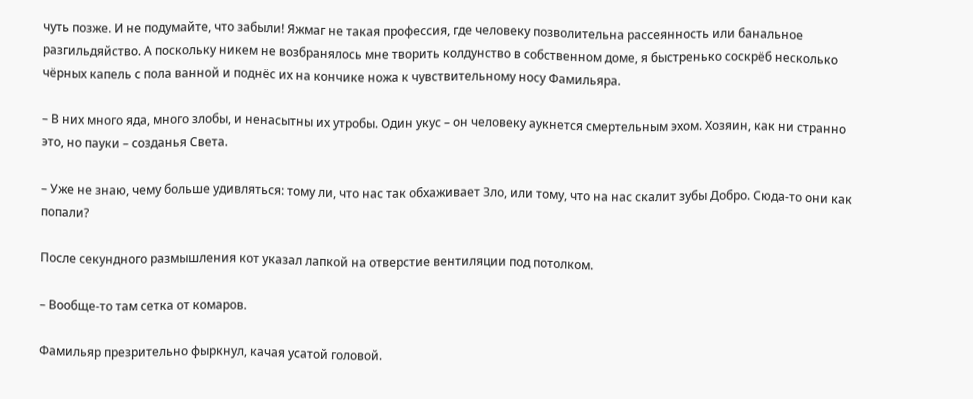чуть позже. И не подумайте, что забыли! Яжмаг не такая профессия, где человеку позволительна рассеянность или банальное разгильдяйство. А поскольку никем не возбранялось мне творить колдунство в собственном доме, я быстренько соскрёб несколько чёрных капель с пола ванной и поднёс их на кончике ножа к чувствительному носу Фамильяра.

– В них много яда, много злобы, и ненасытны их утробы. Один укус – он человеку аукнется смертельным эхом. Хозяин, как ни странно это, но пауки – созданья Света.

– Уже не знаю, чему больше удивляться: тому ли, что нас так обхаживает Зло, или тому, что на нас скалит зубы Добро. Сюда-то они как попали?

После секундного размышления кот указал лапкой на отверстие вентиляции под потолком.

– Вообще-то там сетка от комаров.

Фамильяр презрительно фыркнул, качая усатой головой.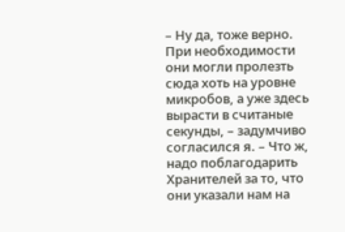– Ну да, тоже верно. При необходимости они могли пролезть сюда хоть на уровне микробов, а уже здесь вырасти в считаные секунды, – задумчиво согласился я. – Что ж, надо поблагодарить Хранителей за то, что они указали нам на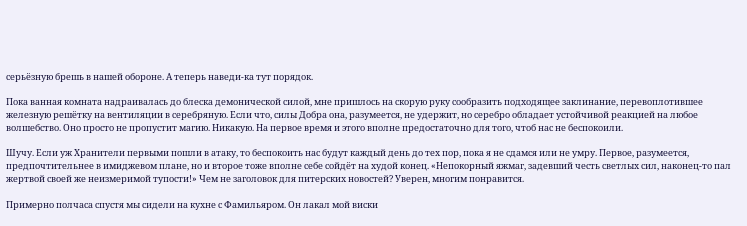серьёзную брешь в нашей обороне. А теперь наведи-ка тут порядок.

Пока ванная комната надраивалась до блеска демонической силой, мне пришлось на скорую руку сообразить подходящее заклинание, перевоплотившее железную решётку на вентиляции в серебряную. Если что, силы Добра она, разумеется, не удержит, но серебро обладает устойчивой реакцией на любое волшебство. Оно просто не пропустит магию. Никакую. На первое время и этого вполне предостаточно для того, чтоб нас не беспокоили.

Шучу. Если уж Хранители первыми пошли в атаку, то беспокоить нас будут каждый день до тех пор, пока я не сдамся или не умру. Первое, разумеется, предпочтительнее в имиджевом плане, но и второе тоже вполне себе сойдёт на худой конец. «Непокорный яжмаг, задевший честь светлых сил, наконец-то пал жертвой своей же неизмеримой тупости!» Чем не заголовок для питерских новостей? Уверен, многим понравится.

Примерно полчаса спустя мы сидели на кухне с Фамильяром. Он лакал мой виски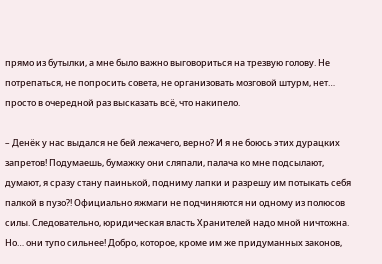прямо из бутылки, а мне было важно выговориться на трезвую голову. Не потрепаться, не попросить совета, не организовать мозговой штурм, нет… просто в очередной раз высказать всё, что накипело.

– Денёк у нас выдался не бей лежачего, верно? И я не боюсь этих дурацких запретов! Подумаешь, бумажку они сляпали, палача ко мне подсылают, думают, я сразу стану паинькой, подниму лапки и разрешу им потыкать себя палкой в пузо?! Официально яжмаги не подчиняются ни одному из полюсов силы. Следовательно, юридическая власть Хранителей надо мной ничтожна. Но… они тупо сильнее! Добро, которое, кроме им же придуманных законов,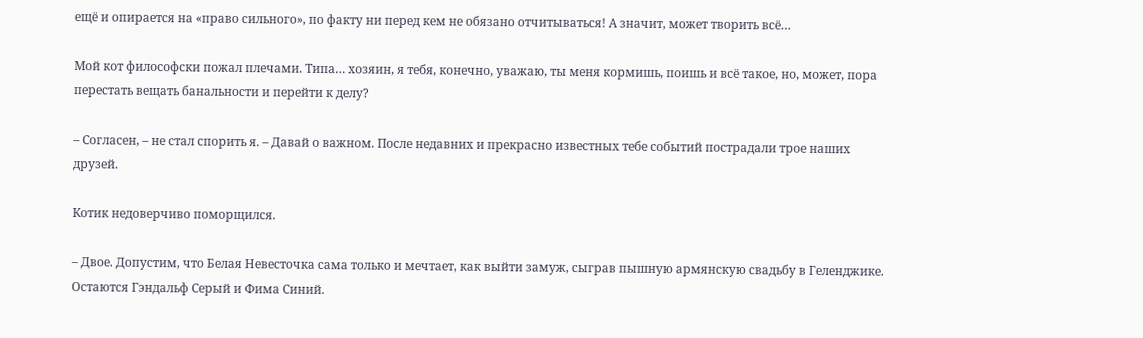ещё и опирается на «право сильного», по факту ни перед кем не обязано отчитываться! А значит, может творить всё…

Мой кот философски пожал плечами. Типа… хозяин, я тебя, конечно, уважаю, ты меня кормишь, поишь и всё такое, но, может, пора перестать вещать банальности и перейти к делу?

– Согласен, – не стал спорить я. – Давай о важном. После недавних и прекрасно известных тебе событий пострадали трое наших друзей.

Котик недоверчиво поморщился.

– Двое. Допустим, что Белая Невесточка сама только и мечтает, как выйти замуж, сыграв пышную армянскую свадьбу в Геленджике. Остаются Гэндальф Серый и Фима Синий.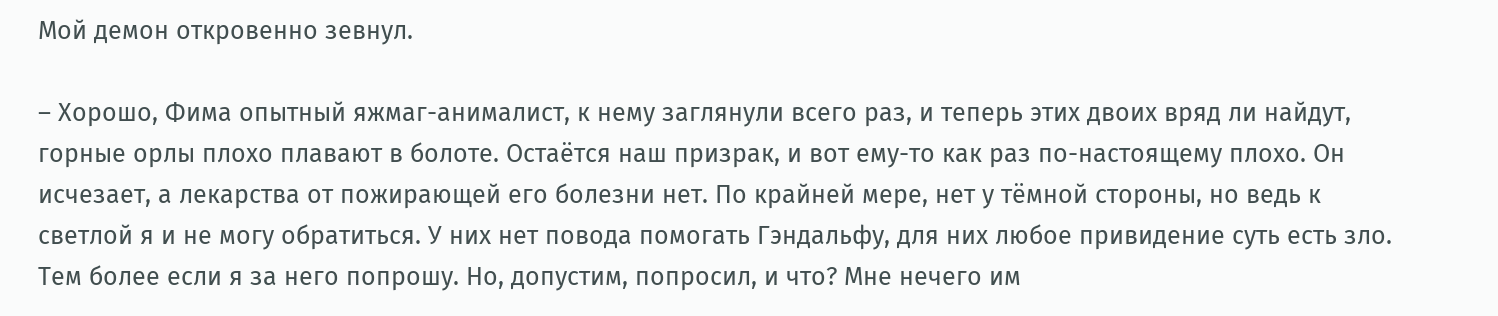Мой демон откровенно зевнул.

– Хорошо, Фима опытный яжмаг-анималист, к нему заглянули всего раз, и теперь этих двоих вряд ли найдут, горные орлы плохо плавают в болоте. Остаётся наш призрак, и вот ему-то как раз по-настоящему плохо. Он исчезает, а лекарства от пожирающей его болезни нет. По крайней мере, нет у тёмной стороны, но ведь к светлой я и не могу обратиться. У них нет повода помогать Гэндальфу, для них любое привидение суть есть зло. Тем более если я за него попрошу. Но, допустим, попросил, и что? Мне нечего им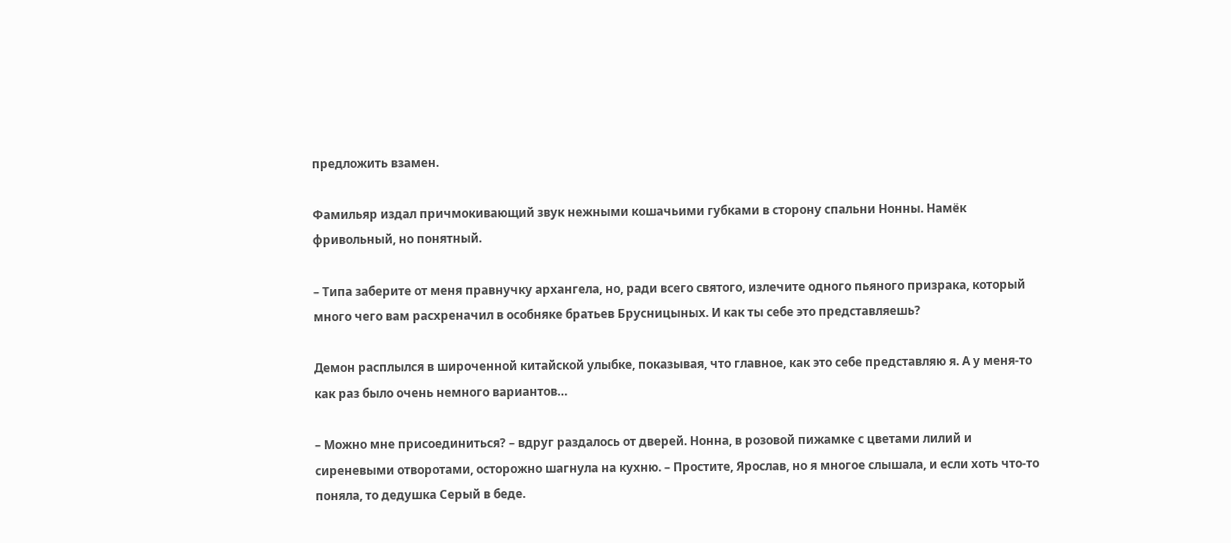предложить взамен.

Фамильяр издал причмокивающий звук нежными кошачьими губками в сторону спальни Нонны. Намёк фривольный, но понятный.

– Типа заберите от меня правнучку архангела, но, ради всего святого, излечите одного пьяного призрака, который много чего вам расхреначил в особняке братьев Брусницыных. И как ты себе это представляешь?

Демон расплылся в широченной китайской улыбке, показывая, что главное, как это себе представляю я. А у меня-то как раз было очень немного вариантов…

– Можно мне присоединиться? – вдруг раздалось от дверей. Нонна, в розовой пижамке с цветами лилий и сиреневыми отворотами, осторожно шагнула на кухню. – Простите, Ярослав, но я многое слышала, и если хоть что-то поняла, то дедушка Серый в беде.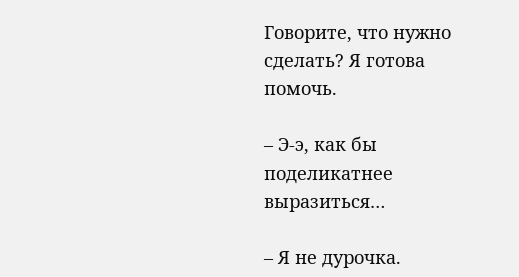Говорите, что нужно сделать? Я готова помочь.

– Э-э, как бы поделикатнее выразиться…

– Я не дурочка.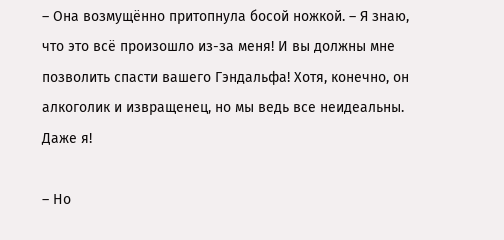– Она возмущённо притопнула босой ножкой. – Я знаю, что это всё произошло из-за меня! И вы должны мне позволить спасти вашего Гэндальфа! Хотя, конечно, он алкоголик и извращенец, но мы ведь все неидеальны. Даже я!

– Но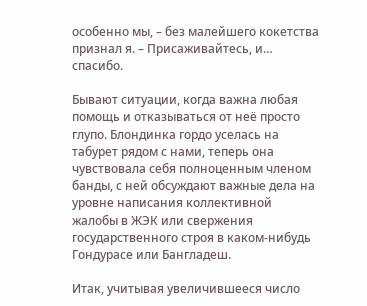особенно мы, – без малейшего кокетства признал я. – Присаживайтесь, и… спасибо.

Бывают ситуации, когда важна любая помощь и отказываться от неё просто глупо. Блондинка гордо уселась на табурет рядом с нами, теперь она чувствовала себя полноценным членом банды, с ней обсуждают важные дела на уровне написания коллективной жалобы в ЖЭК или свержения государственного строя в каком-нибудь Гондурасе или Бангладеш.

Итак, учитывая увеличившееся число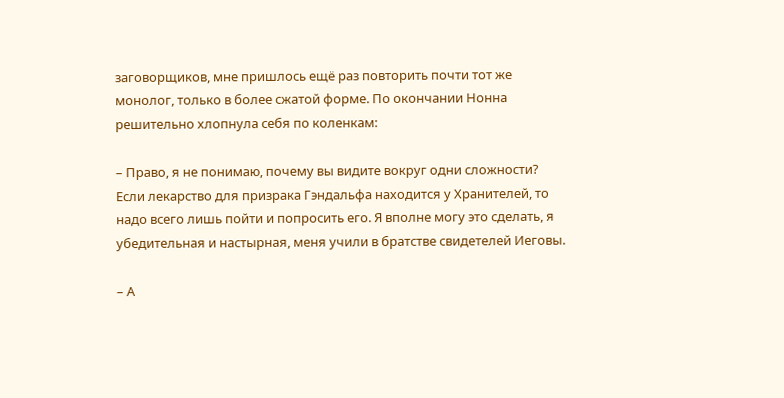заговорщиков, мне пришлось ещё раз повторить почти тот же монолог, только в более сжатой форме. По окончании Нонна решительно хлопнула себя по коленкам:

– Право, я не понимаю, почему вы видите вокруг одни сложности? Если лекарство для призрака Гэндальфа находится у Хранителей, то надо всего лишь пойти и попросить его. Я вполне могу это сделать, я убедительная и настырная, меня учили в братстве свидетелей Иеговы.

– А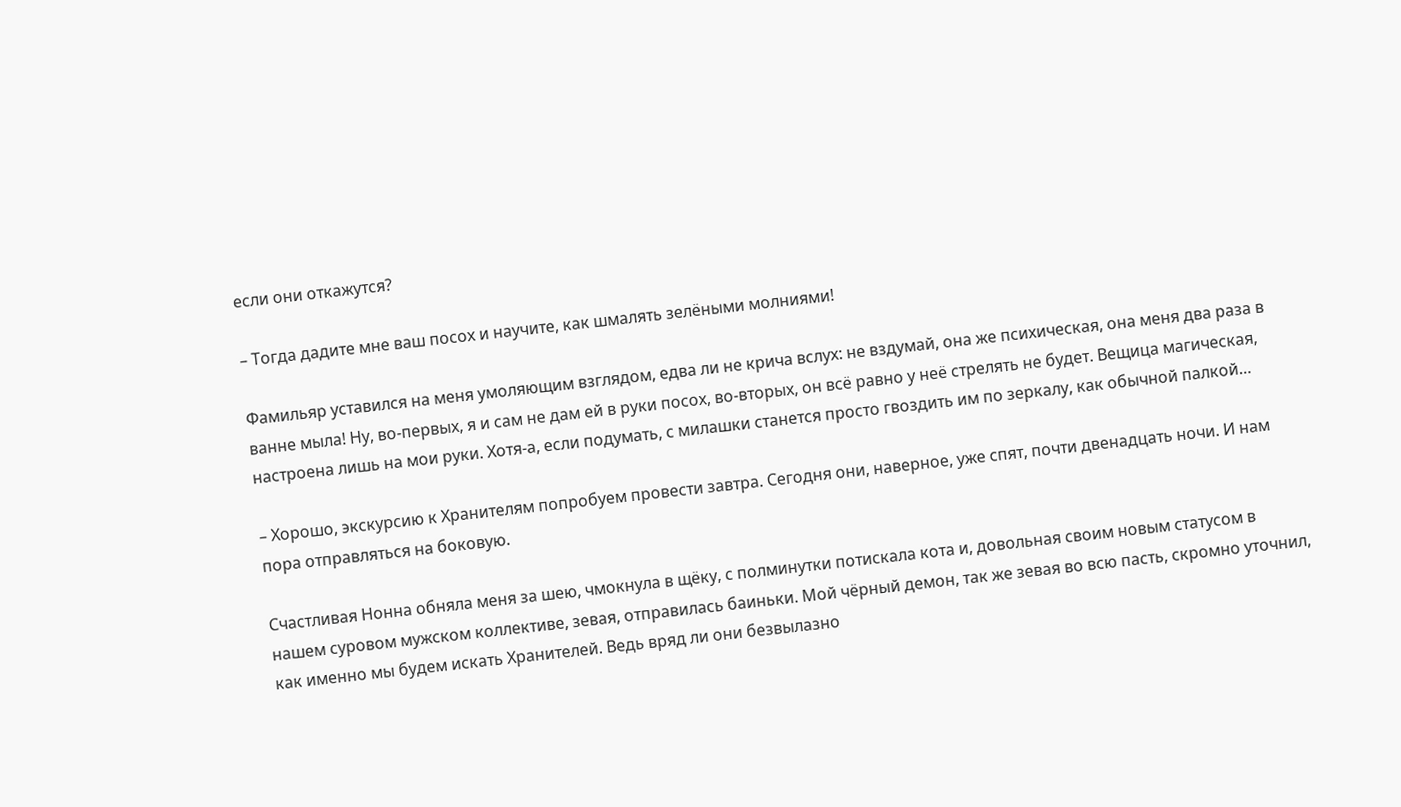если они откажутся?

– Тогда дадите мне ваш посох и научите, как шмалять зелёными молниями!

Фамильяр уставился на меня умоляющим взглядом, едва ли не крича вслух: не вздумай, она же психическая, она меня два раза в ванне мыла! Ну, во-первых, я и сам не дам ей в руки посох, во-вторых, он всё равно у неё стрелять не будет. Вещица магическая, настроена лишь на мои руки. Хотя-а, если подумать, с милашки станется просто гвоздить им по зеркалу, как обычной палкой…

– Хорошо, экскурсию к Хранителям попробуем провести завтра. Сегодня они, наверное, уже спят, почти двенадцать ночи. И нам пора отправляться на боковую.

Счастливая Нонна обняла меня за шею, чмокнула в щёку, с полминутки потискала кота и, довольная своим новым статусом в нашем суровом мужском коллективе, зевая, отправилась баиньки. Мой чёрный демон, так же зевая во всю пасть, скромно уточнил, как именно мы будем искать Хранителей. Ведь вряд ли они безвылазно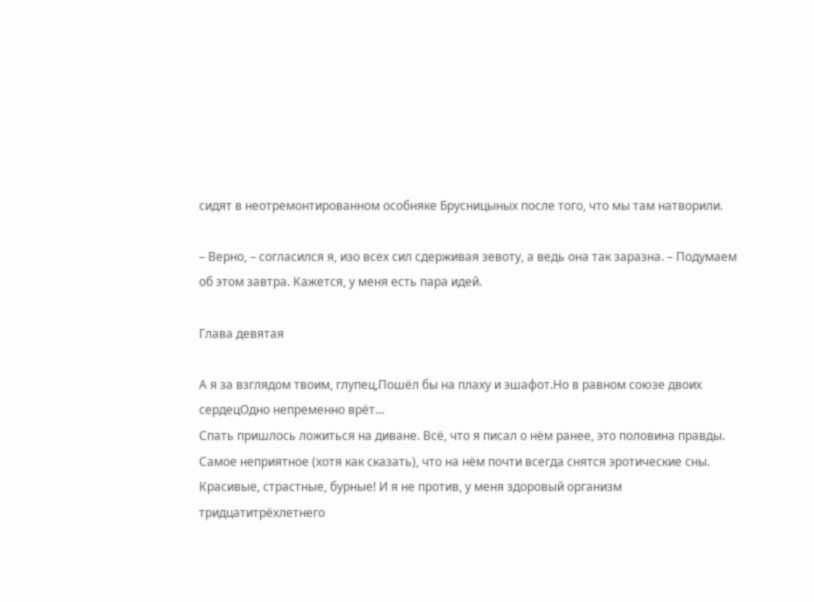сидят в неотремонтированном особняке Брусницыных после того, что мы там натворили.

– Верно, – согласился я, изо всех сил сдерживая зевоту, а ведь она так заразна. – Подумаем об этом завтра. Кажется, у меня есть пара идей.

Глава девятая

А я за взглядом твоим, глупец,Пошёл бы на плаху и эшафот.Но в равном союзе двоих сердецОдно непременно врёт…
Спать пришлось ложиться на диване. Всё, что я писал о нём ранее, это половина правды. Самое неприятное (хотя как сказать), что на нём почти всегда снятся эротические сны. Красивые, страстные, бурные! И я не против, у меня здоровый организм тридцатитрёхлетнего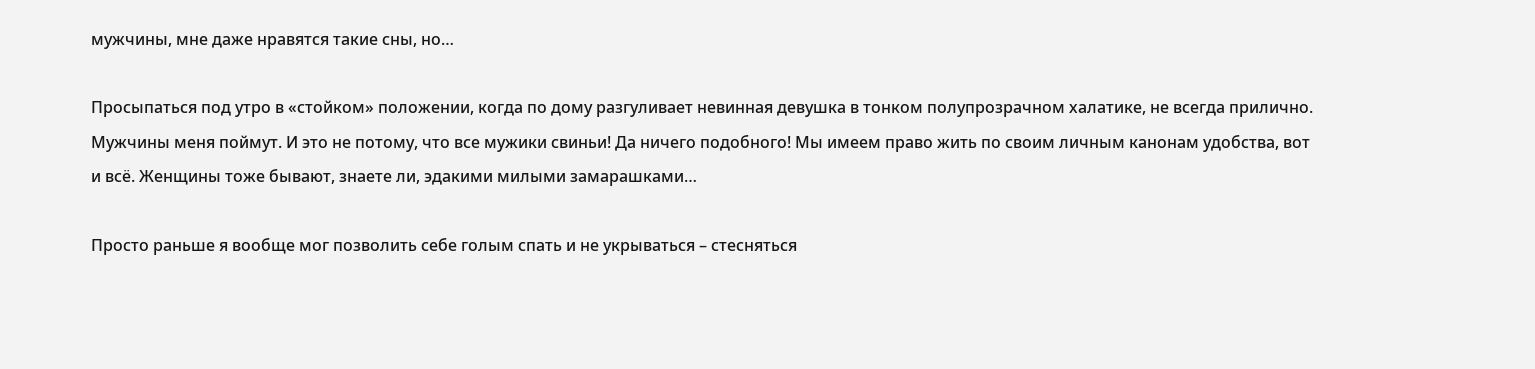мужчины, мне даже нравятся такие сны, но…

Просыпаться под утро в «стойком» положении, когда по дому разгуливает невинная девушка в тонком полупрозрачном халатике, не всегда прилично. Мужчины меня поймут. И это не потому, что все мужики свиньи! Да ничего подобного! Мы имеем право жить по своим личным канонам удобства, вот и всё. Женщины тоже бывают, знаете ли, эдакими милыми замарашками…

Просто раньше я вообще мог позволить себе голым спать и не укрываться – стесняться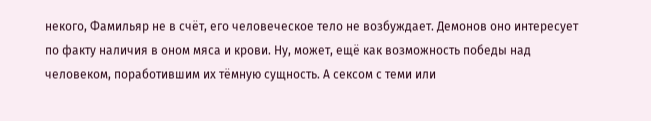некого, Фамильяр не в счёт, его человеческое тело не возбуждает. Демонов оно интересует по факту наличия в оном мяса и крови. Ну, может, ещё как возможность победы над человеком, поработившим их тёмную сущность. А сексом с теми или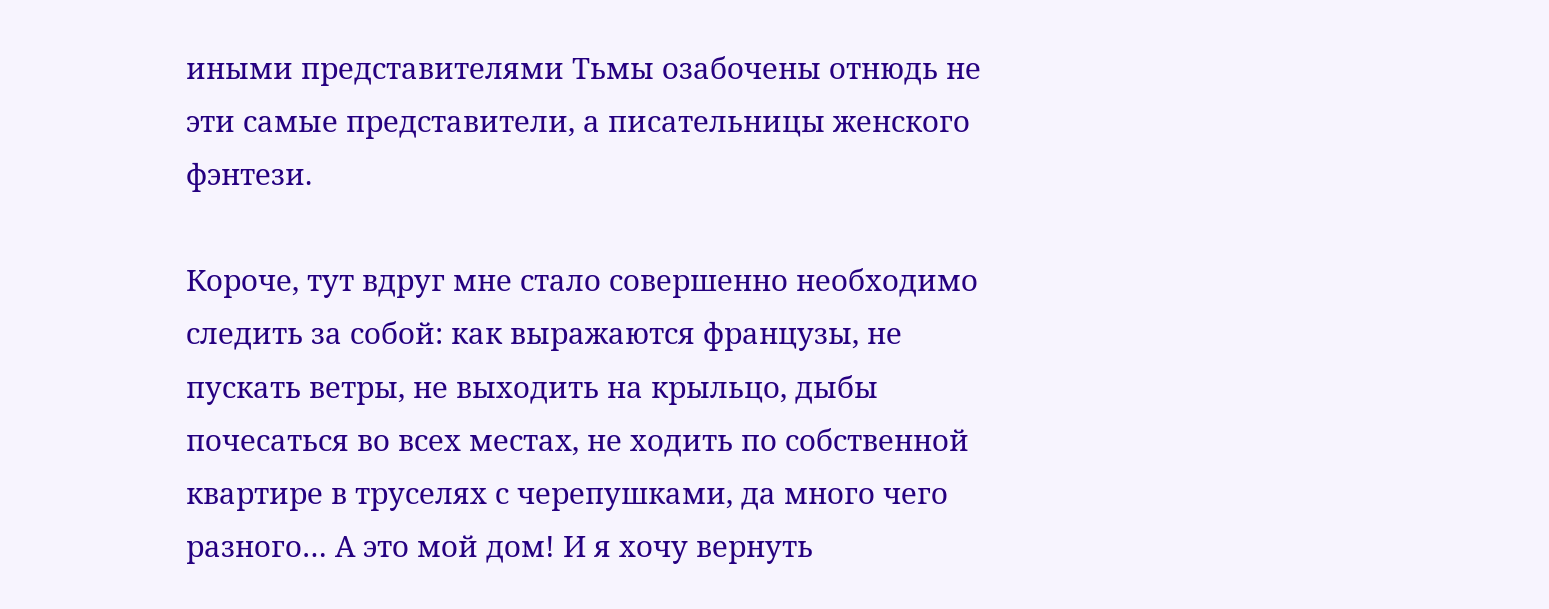иными представителями Тьмы озабочены отнюдь не эти самые представители, а писательницы женского фэнтези.

Короче, тут вдруг мне стало совершенно необходимо следить за собой: как выражаются французы, не пускать ветры, не выходить на крыльцо, дыбы почесаться во всех местах, не ходить по собственной квартире в труселях с черепушками, да много чего разного… А это мой дом! И я хочу вернуть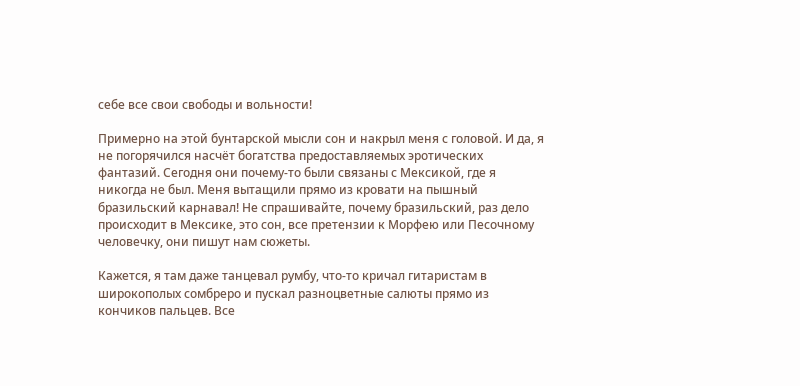себе все свои свободы и вольности!

Примерно на этой бунтарской мысли сон и накрыл меня с головой. И да, я не погорячился насчёт богатства предоставляемых эротических фантазий. Сегодня они почему-то были связаны с Мексикой, где я никогда не был. Меня вытащили прямо из кровати на пышный бразильский карнавал! Не спрашивайте, почему бразильский, раз дело происходит в Мексике, это сон, все претензии к Морфею или Песочному человечку, они пишут нам сюжеты.

Кажется, я там даже танцевал румбу, что-то кричал гитаристам в широкополых сомбреро и пускал разноцветные салюты прямо из кончиков пальцев. Все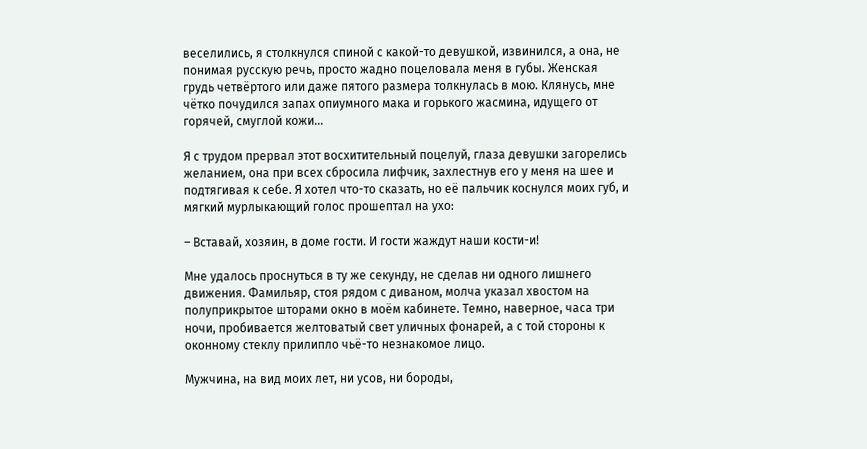веселились, я столкнулся спиной с какой-то девушкой, извинился, а она, не понимая русскую речь, просто жадно поцеловала меня в губы. Женская грудь четвёртого или даже пятого размера толкнулась в мою. Клянусь, мне чётко почудился запах опиумного мака и горького жасмина, идущего от горячей, смуглой кожи…

Я с трудом прервал этот восхитительный поцелуй, глаза девушки загорелись желанием, она при всех сбросила лифчик, захлестнув его у меня на шее и подтягивая к себе. Я хотел что-то сказать, но её пальчик коснулся моих губ, и мягкий мурлыкающий голос прошептал на ухо:

– Вставай, хозяин, в доме гости. И гости жаждут наши кости-и!

Мне удалось проснуться в ту же секунду, не сделав ни одного лишнего движения. Фамильяр, стоя рядом с диваном, молча указал хвостом на полуприкрытое шторами окно в моём кабинете. Темно, наверное, часа три ночи, пробивается желтоватый свет уличных фонарей, а с той стороны к оконному стеклу прилипло чьё-то незнакомое лицо.

Мужчина, на вид моих лет, ни усов, ни бороды,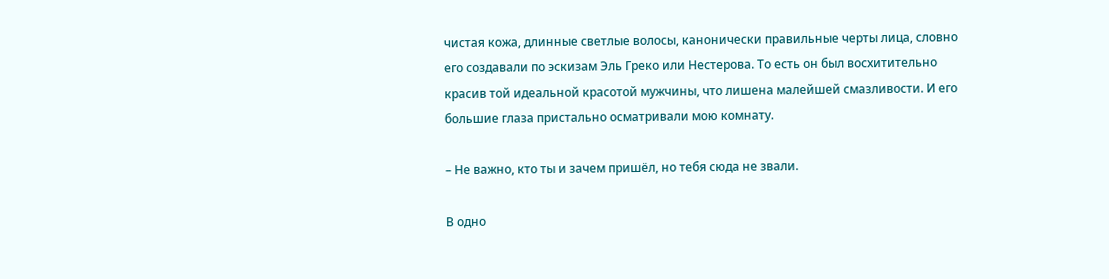чистая кожа, длинные светлые волосы, канонически правильные черты лица, словно его создавали по эскизам Эль Греко или Нестерова. То есть он был восхитительно красив той идеальной красотой мужчины, что лишена малейшей смазливости. И его большие глаза пристально осматривали мою комнату.

– Не важно, кто ты и зачем пришёл, но тебя сюда не звали.

В одно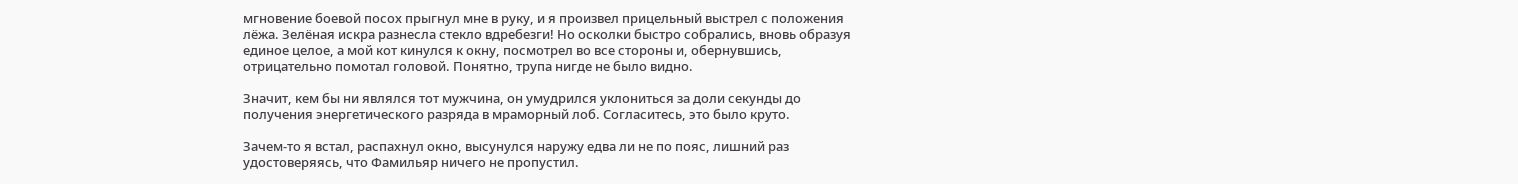мгновение боевой посох прыгнул мне в руку, и я произвел прицельный выстрел с положения лёжа. Зелёная искра разнесла стекло вдребезги! Но осколки быстро собрались, вновь образуя единое целое, а мой кот кинулся к окну, посмотрел во все стороны и, обернувшись, отрицательно помотал головой. Понятно, трупа нигде не было видно.

Значит, кем бы ни являлся тот мужчина, он умудрился уклониться за доли секунды до получения энергетического разряда в мраморный лоб. Согласитесь, это было круто.

Зачем-то я встал, распахнул окно, высунулся наружу едва ли не по пояс, лишний раз удостоверяясь, что Фамильяр ничего не пропустил.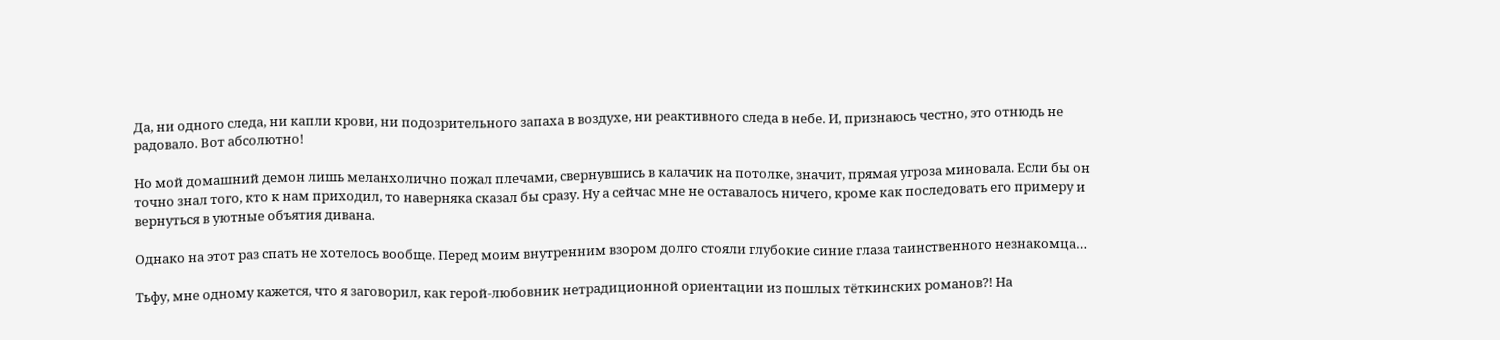Да, ни одного следа, ни капли крови, ни подозрительного запаха в воздухе, ни реактивного следа в небе. И, признаюсь честно, это отнюдь не радовало. Вот абсолютно!

Но мой домашний демон лишь меланхолично пожал плечами, свернувшись в калачик на потолке, значит, прямая угроза миновала. Если бы он точно знал того, кто к нам приходил, то наверняка сказал бы сразу. Ну а сейчас мне не оставалось ничего, кроме как последовать его примеру и вернуться в уютные объятия дивана.

Однако на этот раз спать не хотелось вообще. Перед моим внутренним взором долго стояли глубокие синие глаза таинственного незнакомца…

Тьфу, мне одному кажется, что я заговорил, как герой-любовник нетрадиционной ориентации из пошлых тёткинских романов?! На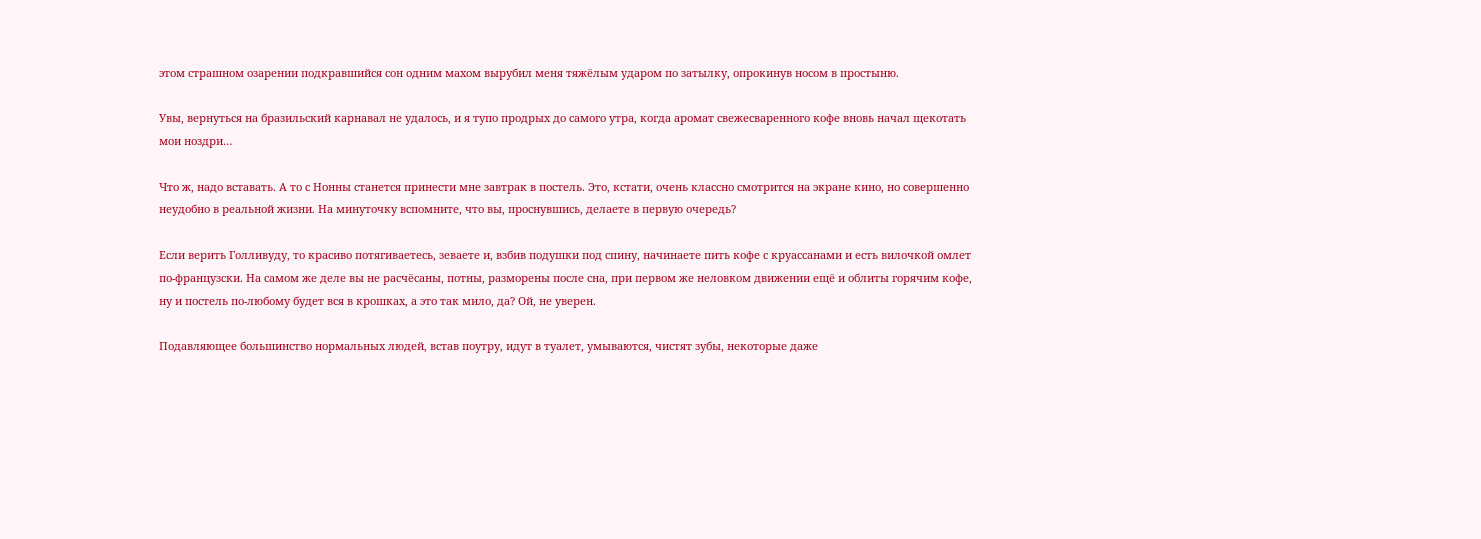этом страшном озарении подкравшийся сон одним махом вырубил меня тяжёлым ударом по затылку, опрокинув носом в простыню.

Увы, вернуться на бразильский карнавал не удалось, и я тупо продрых до самого утра, когда аромат свежесваренного кофе вновь начал щекотать мои ноздри…

Что ж, надо вставать. А то с Нонны станется принести мне завтрак в постель. Это, кстати, очень классно смотрится на экране кино, но совершенно неудобно в реальной жизни. На минуточку вспомните, что вы, проснувшись, делаете в первую очередь?

Если верить Голливуду, то красиво потягиваетесь, зеваете и, взбив подушки под спину, начинаете пить кофе с круассанами и есть вилочкой омлет по-французски. На самом же деле вы не расчёсаны, потны, разморены после сна, при первом же неловком движении ещё и облиты горячим кофе, ну и постель по-любому будет вся в крошках, а это так мило, да? Ой, не уверен.

Подавляющее большинство нормальных людей, встав поутру, идут в туалет, умываются, чистят зубы, некоторые даже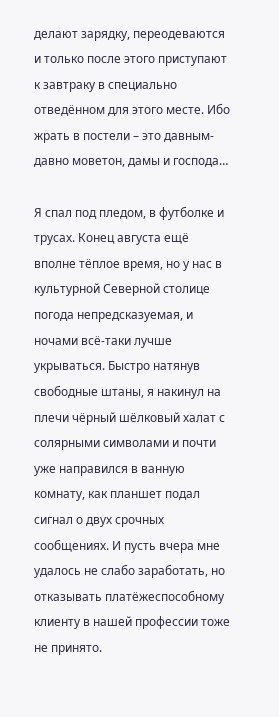делают зарядку, переодеваются и только после этого приступают к завтраку в специально отведённом для этого месте. Ибо жрать в постели – это давным-давно моветон, дамы и господа…

Я спал под пледом, в футболке и трусах. Конец августа ещё вполне тёплое время, но у нас в культурной Северной столице погода непредсказуемая, и ночами всё-таки лучше укрываться. Быстро натянув свободные штаны, я накинул на плечи чёрный шёлковый халат с солярными символами и почти уже направился в ванную комнату, как планшет подал сигнал о двух срочных сообщениях. И пусть вчера мне удалось не слабо заработать, но отказывать платёжеспособному клиенту в нашей профессии тоже не принято.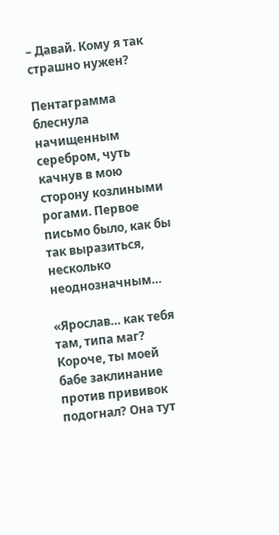– Давай. Кому я так страшно нужен?

Пентаграмма блеснула начищенным серебром, чуть качнув в мою сторону козлиными рогами. Первое письмо было, как бы так выразиться, несколько неоднозначным…

«Ярослав… как тебя там, типа маг? Короче, ты моей бабе заклинание против прививок подогнал? Она тут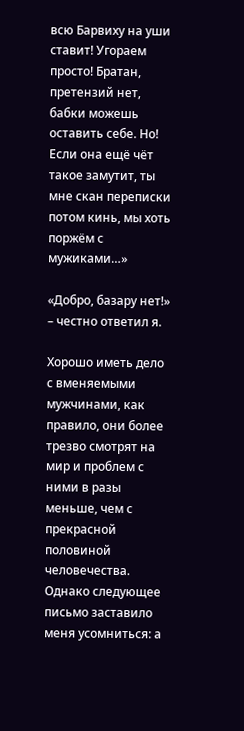всю Барвиху на уши ставит! Угораем просто! Братан, претензий нет, бабки можешь оставить себе. Но! Если она ещё чёт такое замутит, ты мне скан переписки потом кинь, мы хоть поржём с мужиками…»

«Добро, базару нет!» – честно ответил я.

Хорошо иметь дело с вменяемыми мужчинами, как правило, они более трезво смотрят на мир и проблем с ними в разы меньше, чем с прекрасной половиной человечества. Однако следующее письмо заставило меня усомниться: а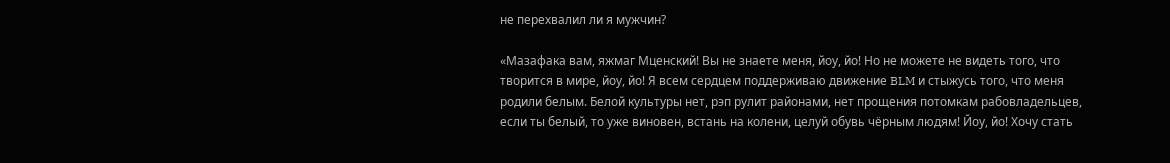не перехвалил ли я мужчин?

«Мазафака вам, яжмаг Мценский! Вы не знаете меня, йоу, йо! Но не можете не видеть того, что творится в мире, йоу, йо! Я всем сердцем поддерживаю движение BLM и стыжусь того, что меня родили белым. Белой культуры нет, рэп рулит районами, нет прощения потомкам рабовладельцев, если ты белый, то уже виновен, встань на колени, целуй обувь чёрным людям! Йоу, йо! Хочу стать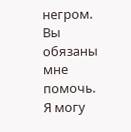негром. Вы обязаны мне помочь. Я могу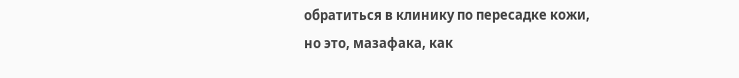обратиться в клинику по пересадке кожи, но это, мазафака, как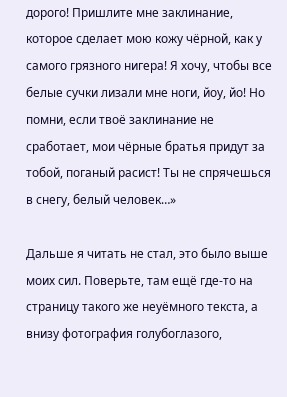дорого! Пришлите мне заклинание, которое сделает мою кожу чёрной, как у самого грязного нигера! Я хочу, чтобы все белые сучки лизали мне ноги, йоу, йо! Но помни, если твоё заклинание не сработает, мои чёрные братья придут за тобой, поганый расист! Ты не спрячешься в снегу, белый человек…»

Дальше я читать не стал, это было выше моих сил. Поверьте, там ещё где-то на страницу такого же неуёмного текста, а внизу фотография голубоглазого,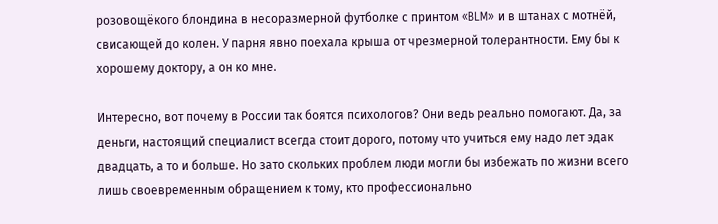розовощёкого блондина в несоразмерной футболке с принтом «BLM» и в штанах с мотнёй, свисающей до колен. У парня явно поехала крыша от чрезмерной толерантности. Ему бы к хорошему доктору, а он ко мне.

Интересно, вот почему в России так боятся психологов? Они ведь реально помогают. Да, за деньги, настоящий специалист всегда стоит дорого, потому что учиться ему надо лет эдак двадцать, а то и больше. Но зато скольких проблем люди могли бы избежать по жизни всего лишь своевременным обращением к тому, кто профессионально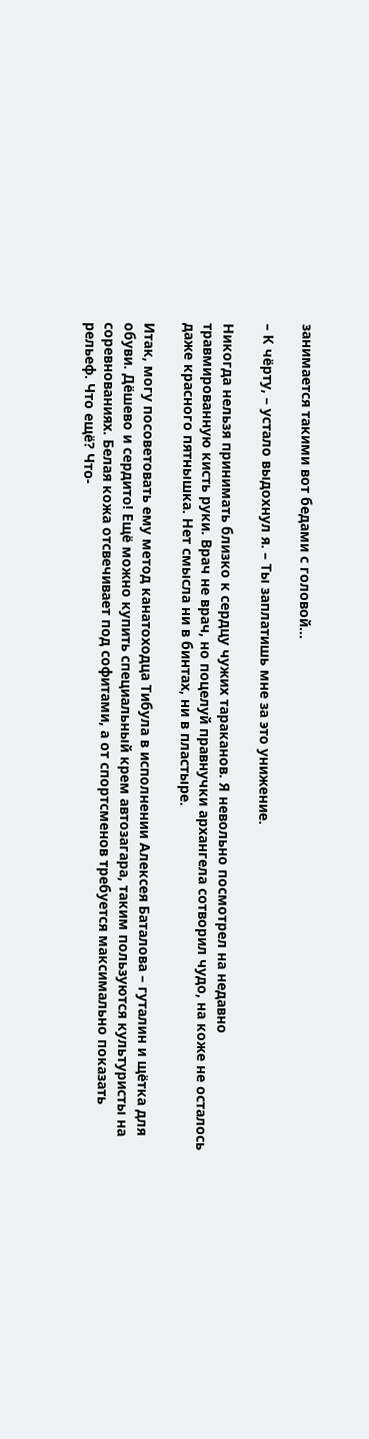занимается такими вот бедами с головой…

– К чёрту, – устало выдохнул я. – Ты заплатишь мне за это унижение.

Никогда нельзя принимать близко к сердцу чужих тараканов. Я невольно посмотрел на недавно травмированную кисть руки. Врач не врач, но поцелуй правнучки архангела сотворил чудо, на коже не осталось даже красного пятнышка. Нет смысла ни в бинтах, ни в пластыре.

Итак, могу посоветовать ему метод канатоходца Тибула в исполнении Алексея Баталова – гуталин и щётка для обуви. Дёшево и сердито! Ещё можно купить специальный крем автозагара, таким пользуются культуристы на соревнованиях. Белая кожа отсвечивает под софитами, а от спортсменов требуется максимально показать рельеф. Что ещё? Что-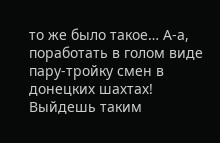то же было такое… А-а, поработать в голом виде пару-тройку смен в донецких шахтах! Выйдешь таким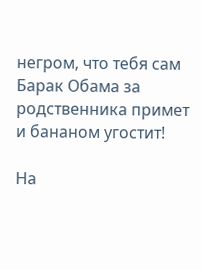негром, что тебя сам Барак Обама за родственника примет и бананом угостит!

На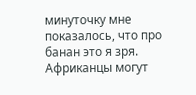минуточку мне показалось, что про банан это я зря. Африканцы могут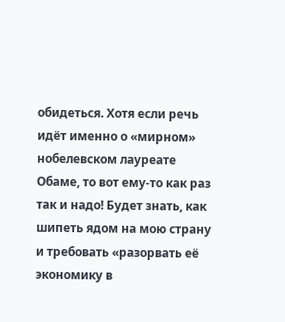обидеться. Хотя если речь идёт именно о «мирном» нобелевском лауреате Обаме, то вот ему-то как раз так и надо! Будет знать, как шипеть ядом на мою страну и требовать «разорвать её экономику в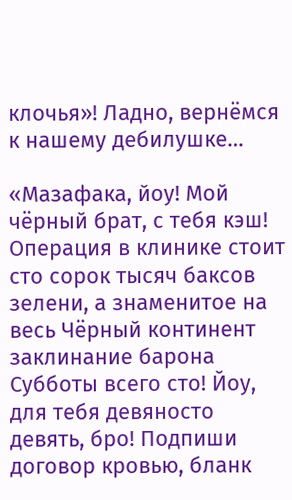клочья»! Ладно, вернёмся к нашему дебилушке…

«Мазафака, йоу! Мой чёрный брат, с тебя кэш! Операция в клинике стоит сто сорок тысяч баксов зелени, а знаменитое на весь Чёрный континент заклинание барона Субботы всего сто! Йоу, для тебя девяносто девять, бро! Подпиши договор кровью, бланк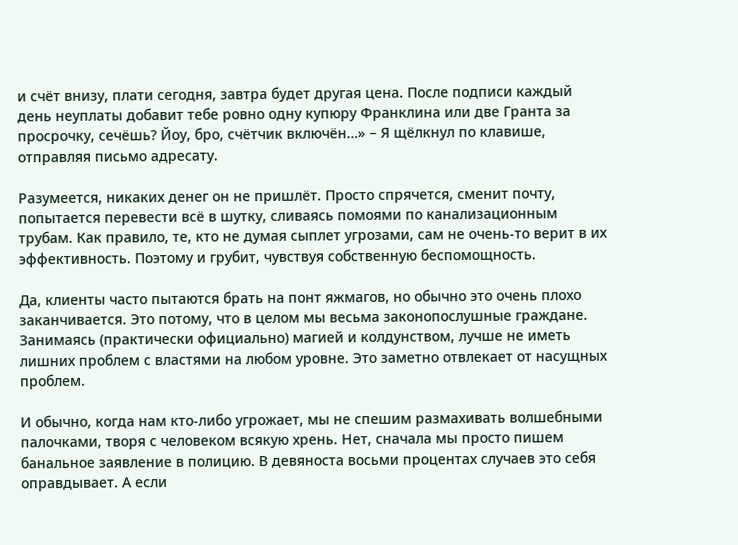и счёт внизу, плати сегодня, завтра будет другая цена. После подписи каждый день неуплаты добавит тебе ровно одну купюру Франклина или две Гранта за просрочку, сечёшь? Йоу, бро, счётчик включён…» – Я щёлкнул по клавише, отправляя письмо адресату.

Разумеется, никаких денег он не пришлёт. Просто спрячется, сменит почту, попытается перевести всё в шутку, сливаясь помоями по канализационным трубам. Как правило, те, кто не думая сыплет угрозами, сам не очень-то верит в их эффективность. Поэтому и грубит, чувствуя собственную беспомощность.

Да, клиенты часто пытаются брать на понт яжмагов, но обычно это очень плохо заканчивается. Это потому, что в целом мы весьма законопослушные граждане. Занимаясь (практически официально) магией и колдунством, лучше не иметь лишних проблем с властями на любом уровне. Это заметно отвлекает от насущных проблем.

И обычно, когда нам кто-либо угрожает, мы не спешим размахивать волшебными палочками, творя с человеком всякую хрень. Нет, сначала мы просто пишем банальное заявление в полицию. В девяноста восьми процентах случаев это себя оправдывает. А если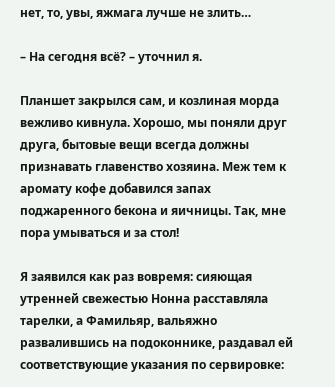нет, то, увы, яжмага лучше не злить…

– На сегодня всё? – уточнил я.

Планшет закрылся сам, и козлиная морда вежливо кивнула. Хорошо, мы поняли друг друга, бытовые вещи всегда должны признавать главенство хозяина. Меж тем к аромату кофе добавился запах поджаренного бекона и яичницы. Так, мне пора умываться и за стол!

Я заявился как раз вовремя: сияющая утренней свежестью Нонна расставляла тарелки, а Фамильяр, вальяжно развалившись на подоконнике, раздавал ей соответствующие указания по сервировке: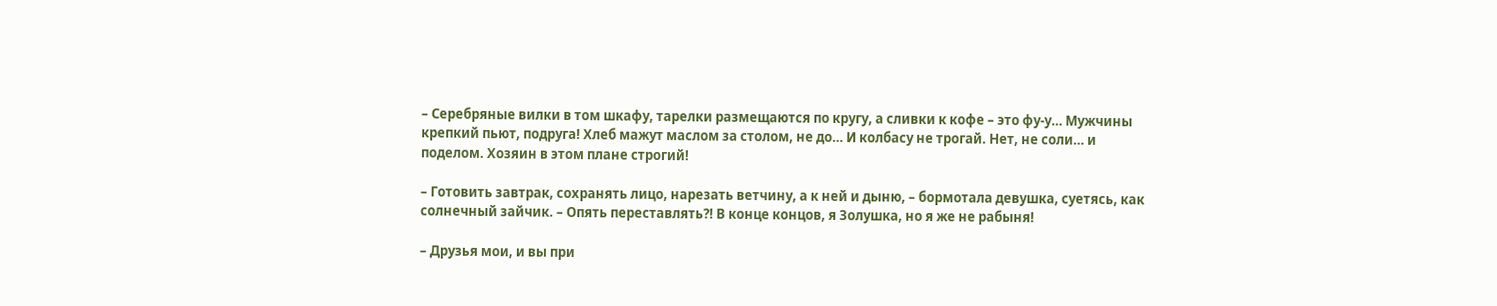– Серебряные вилки в том шкафу, тарелки размещаются по кругу, а сливки к кофе – это фу-у… Мужчины крепкий пьют, подруга! Хлеб мажут маслом за столом, не до… И колбасу не трогай. Нет, не соли… и поделом. Хозяин в этом плане строгий!

– Готовить завтрак, сохранять лицо, нарезать ветчину, а к ней и дыню, – бормотала девушка, суетясь, как солнечный зайчик. – Опять переставлять?! В конце концов, я Золушка, но я же не рабыня!

– Друзья мои, и вы при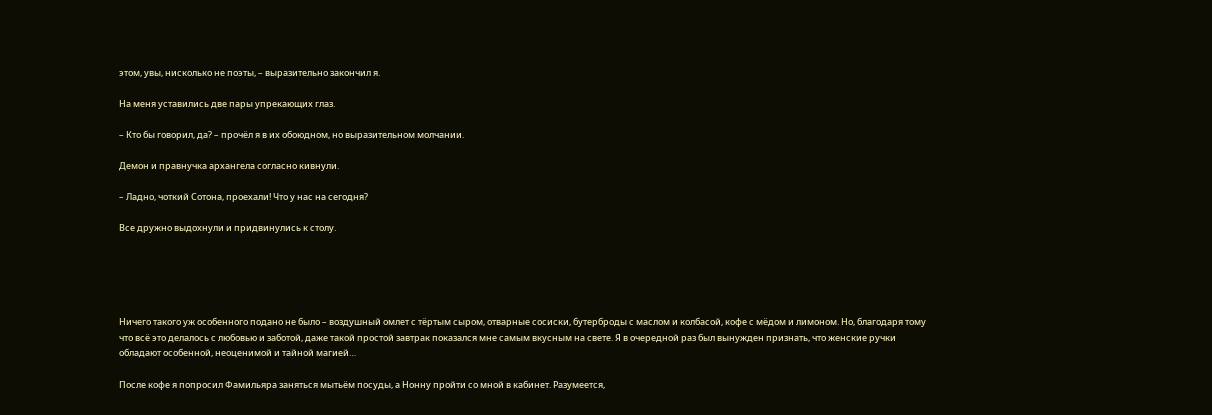этом, увы, нисколько не поэты, – выразительно закончил я.

На меня уставились две пары упрекающих глаз.

– Кто бы говорил, да? – прочёл я в их обоюдном, но выразительном молчании.

Демон и правнучка архангела согласно кивнули.

– Ладно, чоткий Сотона, проехали! Что у нас на сегодня?

Все дружно выдохнули и придвинулись к столу.





Ничего такого уж особенного подано не было – воздушный омлет с тёртым сыром, отварные сосиски, бутерброды с маслом и колбасой, кофе с мёдом и лимоном. Но, благодаря тому что всё это делалось с любовью и заботой, даже такой простой завтрак показался мне самым вкусным на свете. Я в очередной раз был вынужден признать, что женские ручки обладают особенной, неоценимой и тайной магией…

После кофе я попросил Фамильяра заняться мытьём посуды, а Нонну пройти со мной в кабинет. Разумеется,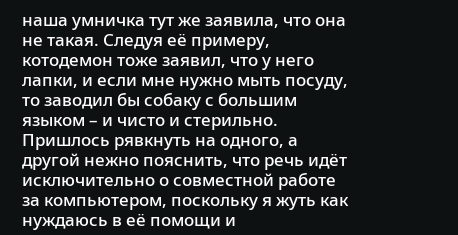наша умничка тут же заявила, что она не такая. Следуя её примеру, котодемон тоже заявил, что у него лапки, и если мне нужно мыть посуду, то заводил бы собаку с большим языком – и чисто и стерильно. Пришлось рявкнуть на одного, а другой нежно пояснить, что речь идёт исключительно о совместной работе за компьютером, поскольку я жуть как нуждаюсь в её помощи и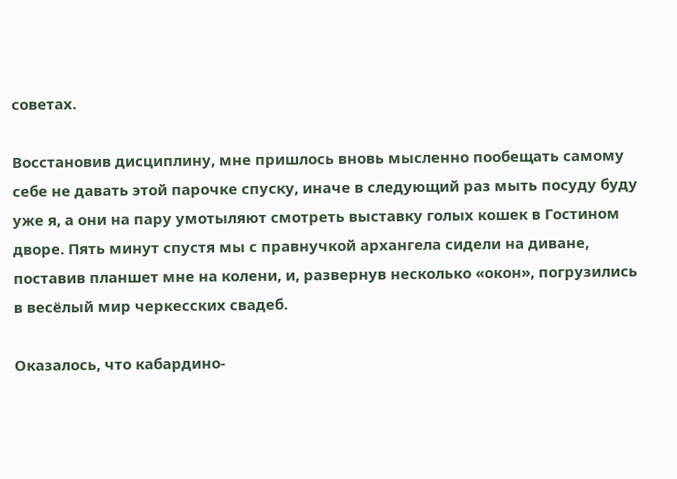советах.

Восстановив дисциплину, мне пришлось вновь мысленно пообещать самому себе не давать этой парочке спуску, иначе в следующий раз мыть посуду буду уже я, а они на пару умотыляют смотреть выставку голых кошек в Гостином дворе. Пять минут спустя мы с правнучкой архангела сидели на диване, поставив планшет мне на колени, и, развернув несколько «окон», погрузились в весёлый мир черкесских свадеб.

Оказалось, что кабардино-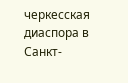черкесская диаспора в Санкт-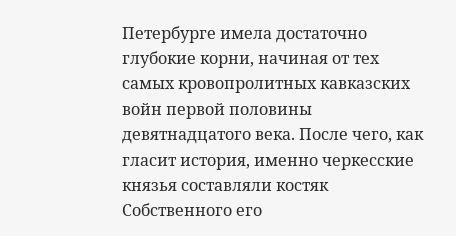Петербурге имела достаточно глубокие корни, начиная от тех самых кровопролитных кавказских войн первой половины девятнадцатого века. После чего, как гласит история, именно черкесские князья составляли костяк Собственного его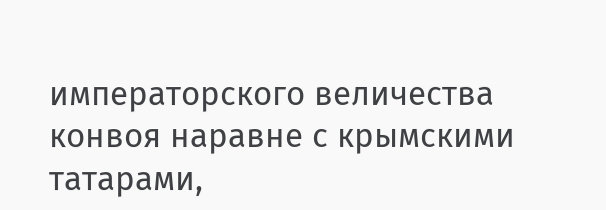императорского величества конвоя наравне с крымскими татарами,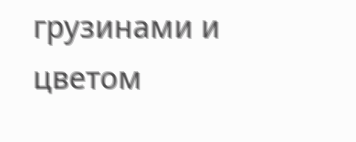грузинами и цветом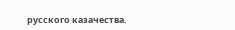русского казачества.